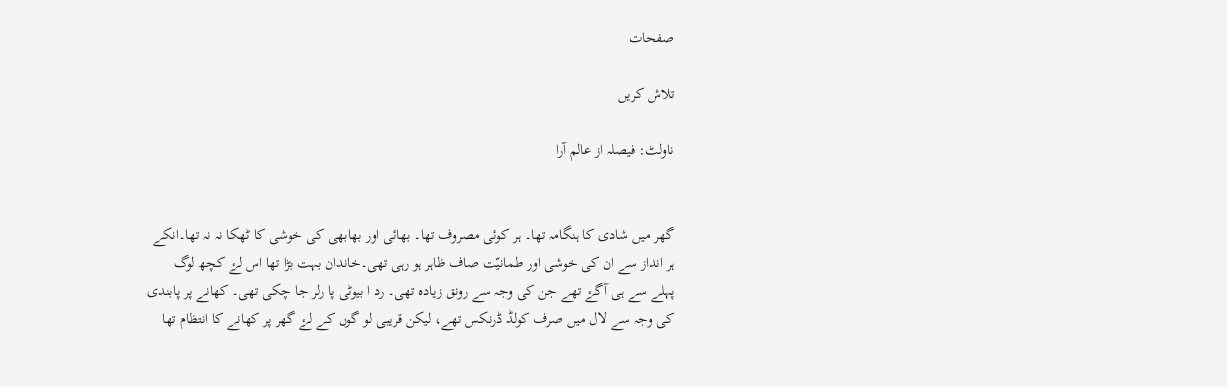صفحات

تلاش کریں

ناولٹ: فیصلہ از عالم آرا


گھر میں شادی کا ہنگامہ تھا۔ ہر کوئی مصروف تھا۔ بھائی اور بھابھی کی خوشی کا ٹھکا نہ نہ تھا۔انکے ہر انداز سے ان کی خوشی اور طمانیّت صاف ظاہر ہو رہی تھی۔خاندان بہت بڑا تھا اس لۓ کچھ لوگ پہلے سے ہی آگۓ تھے جن کی وجہ سے رونق زیادہ تھی۔ رد ا بیوٹی پا رلر جا چکی تھی۔ کھانے پر پابندی کی وجہ سے لال میں صرف کولڈ ڈرنکس تھے، لیکن قریبی لو گوں کے لۓ گھر پر کھانے کا انتظام تھا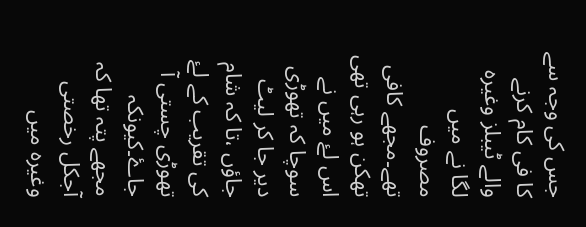جس کی وجہ سے کا فی کام کرنے والے ٹیبلز وغیرہ لگا نے میں مصروف تھے۔مجھے کافی تھکن ہو رہی تھی اس لۓ میں نے سوچا کہ تھوڑی دیر جا کر لیٹ جاؤں ،تا کہ شام کی تقریب کے لۓ تھوڑی چستی آ جاۓ۔کیونکہ مجھے پتہ تھا کہ آجکل رخصتی وغیرہ میں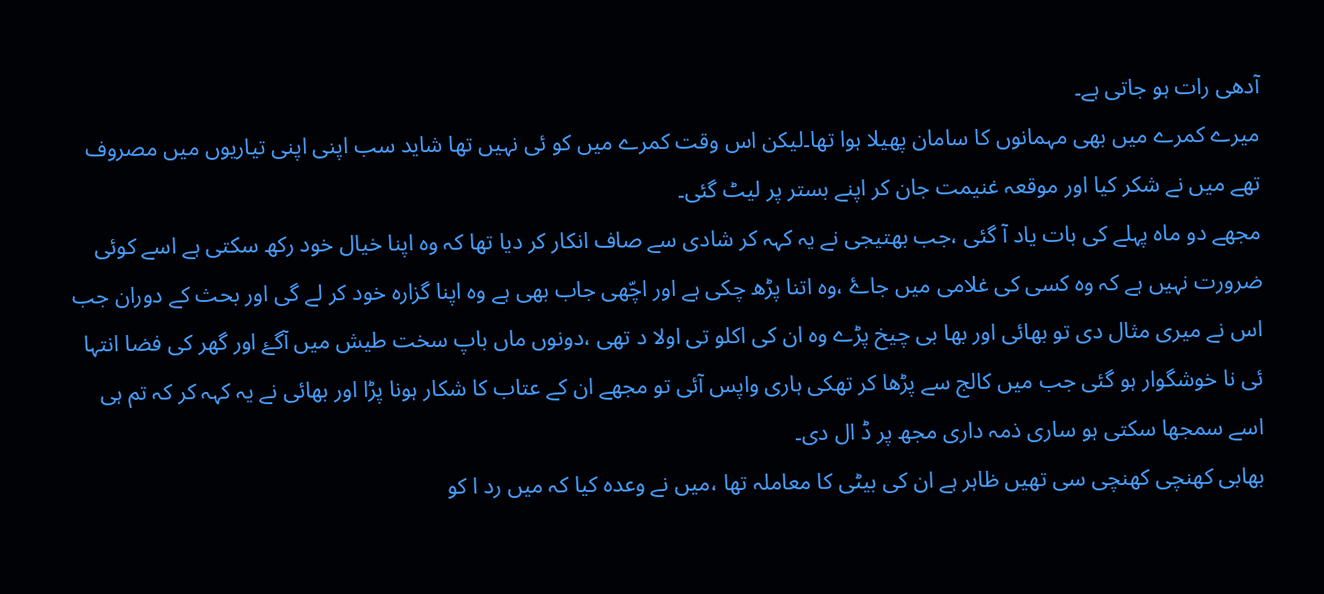آدھی رات ہو جاتی ہے۔
میرے کمرے میں بھی مہمانوں کا سامان پھیلا ہوا تھا۔لیکن اس وقت کمرے میں کو ئی نہیں تھا شاید سب اپنی اپنی تیاریوں میں مصروف تھے میں نے شکر کیا اور موقعہ غنیمت جان کر اپنے بستر پر لیٹ گئی۔
مجھے دو ماہ پہلے کی بات یاد آ گئی ،جب بھتیجی نے یہ کہہ کر شادی سے صاف انکار کر دیا تھا کہ وہ اپنا خیال خود رکھ سکتی ہے اسے کوئی ضرورت نہیں ہے کہ وہ کسی کی غلامی میں جاۓ ،وہ اتنا پڑھ چکی ہے اور اچّھی جاب بھی ہے وہ اپنا گزارہ خود کر لے گی اور بحث کے دوران جب اس نے میری مثال دی تو بھائی اور بھا بی چیخ پڑے وہ ان کی اکلو تی اولا د تھی ،دونوں ماں باپ سخت طیش میں آگۓ اور گھر کی فضا انتہا ئی نا خوشگوار ہو گئی جب میں کالج سے پڑھا کر تھکی ہاری واپس آئی تو مجھے ان کے عتاب کا شکار ہونا پڑا اور بھائی نے یہ کہہ کر کہ تم ہی اسے سمجھا سکتی ہو ساری ذمہ داری مجھ پر ڈ ال دی۔
بھابی کھنچی کھنچی سی تھیں ظاہر ہے ان کی بیٹی کا معاملہ تھا ،میں نے وعدہ کیا کہ میں رد ا کو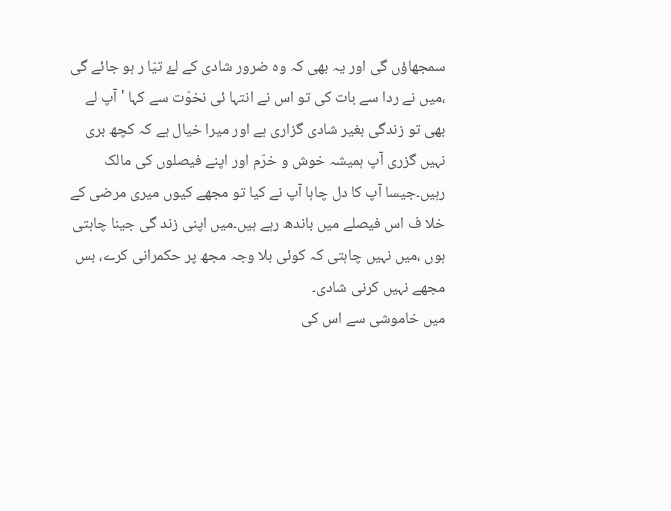سمجھاؤں گی اور یہ بھی کہ وہ ضرور شادی کے لۓ تیّا ر ہو جائے گی ،میں نے ردا سے بات کی تو اس نے انتہا ئی نخوّت سے کہا ' آپ لے بھی تو زندگی بغیر شادی گزاری ہے اور میرا خیال ہے کہ کچھ بری نہیں گزری آپ ہمیشہ خوش و خرّم اور اپنے فیصلوں کی مالک رہیں۔جیسا آپ کا دل چاہا آپ نے کیا تو مجھے کیوں میری مرضی کے خلا ف اس فیصلے میں باندھ رہے ہیں۔میں اپنی زند گی جینا چاہتی ہوں ،میں نہیں چاہتی کہ کوئی بلا وجہ مجھ پر حکمرانی کرے، بس مجھے نہیں کرنی شادی۔
میں خاموشی سے اس کی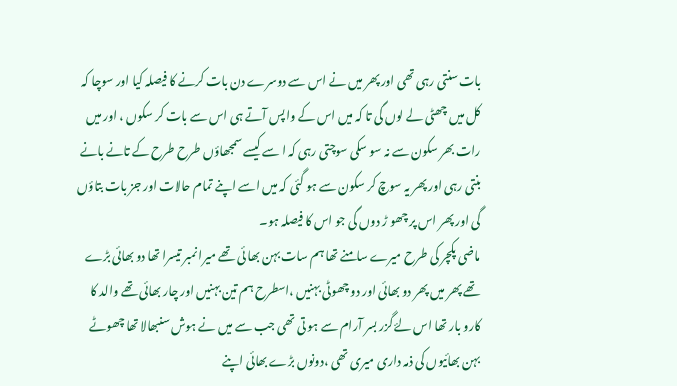بات سنتی رہی تھی اور پھر میں نے اس سے دوسرے دن بات کرنے کا فیصلہ کیا اور سوچا کہ کل میں چھٹی لے لوں گی تا کہ میں اس کے واپس آتے ہی اس سے بات کر سکوں ، اور میں رات بھر سکون سے نہ سو سکی سوچتی رہی کہ ا سے کیسے سمجھاؤں طرح طرح کے تانے بانے بنتی رہی اور پھر یہ سوچ کر سکون سے ہو گئی کہ میں اسے اپنے تمام حالات اور جز بات بتاؤں گی اور پھر اس پر چھو ڑ دوں گی جو اس کا فیصلہ ہو۔
ماضی پکچر کی طرح میرے سامنے تھا ہم سات بہن بھا ئی تھے میرا نمبر تیسرا تھا دو بھائی بڑے تھے پھر میں پھر دو بھائی اور دو چھوٹی بہنیں ،اسطرح ہم تین بہنیں اور چار بھائی تھے والد کا کارو بار تھا اس لۓ گزر بسر آرام سے ہو تی تھی جب سے میں نے ہوش سنبھالا تھا چھوٹے بہن بھائیوں کی ذمہ داری میری تھی ،دونوں بڑے بھائی اپنے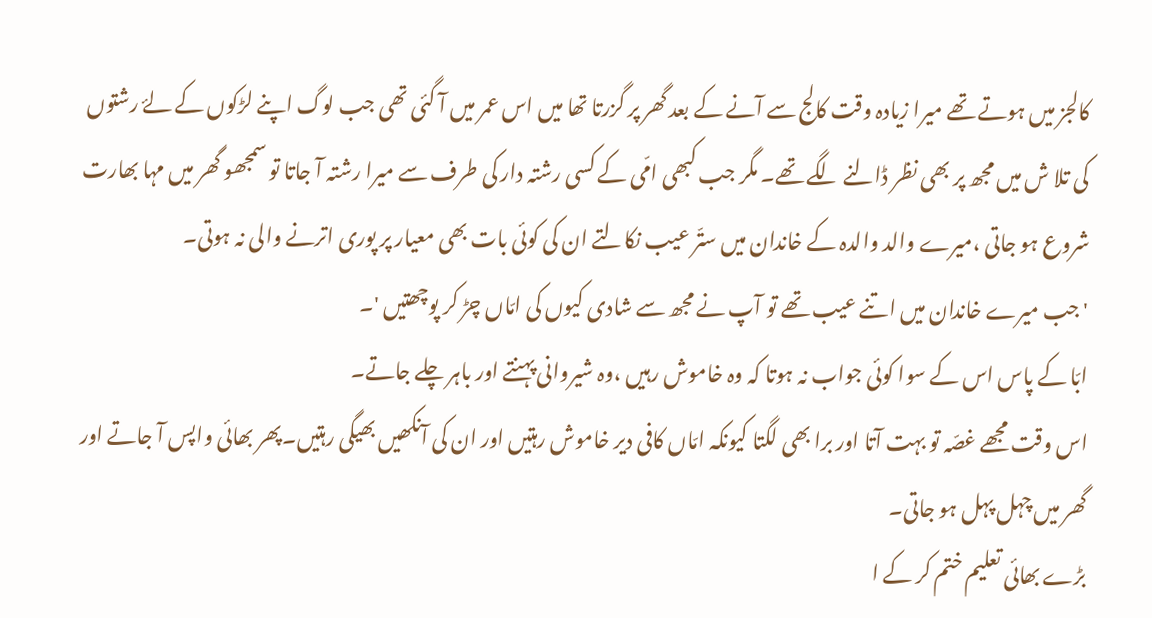کالجز میں ہوتے تھے میرا زیادہ وقت کالج سے آنے کے بعد گھر پر گزرتا تھا میں اس عمر میں آ گئی تھی جب لوگ اپنے لڑکوں کے لۓ رشتوں کی تلا ش میں مجھ پر بھی نظر ڈالنے لگے تھے۔ مگر جب کبھی امّی کے کسی رشتہ دار کی طرف سے میرا رشتہ آ جاتا تو سمجھو گھر میں مہا بھارت شروع ہو جاتی ،میرے والد والدہ کے خاندان میں ستّر عیب نکالتے ان کی کوئی بات بھی معیار پر پوری اترنے والی نہ ہوتی۔
'جب میرے خاندان میں اتنے عیب تھے تو آپ نے مجھ سے شادی کیوں کی امّاں چڑ کر پوچھتیں '۔
ابّا کے پاس اس کے سوا کوئی جواب نہ ہوتا کہ وہ خاموش رہیں ،وہ شیروانی پہنتے اور باہر چلے جاتے۔
اس وقت مجھے غصّہ تو بہت آتا اور برا بھی لگتا کیونکہ امّاں کافی دیر خاموش رہتیں اور ان کی آنکھیں بھیگی رہتیں۔پھر بھائی واپس آ جاتے اور گھر میں چہل پہل ہو جاتی۔
بڑے بھائی تعلیم ختم کر کے ا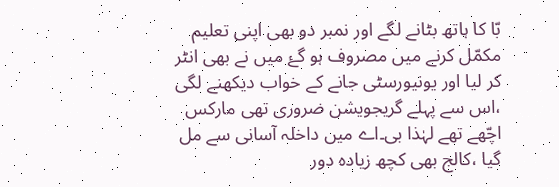بّا کا ہاتھ بٹانے لگے اور نمبر دو بھی اپنی تعلیم مکمّل کرنے میں مصروف ہو گۓ میں نے بھی انٹر کر لیا اور یونیورسٹی جانے کے خواب دیکھنے لگی ،اس سے پہلے گریجویشن ضروری تھی مارکس اچّھے تھے لہٰذا بی۔اے میں داخلہ آسانی سے مل گیا ،کالج بھی کچھ زیادہ دور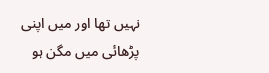نہیں تھا اور میں اپنی پڑھائی میں مگن ہو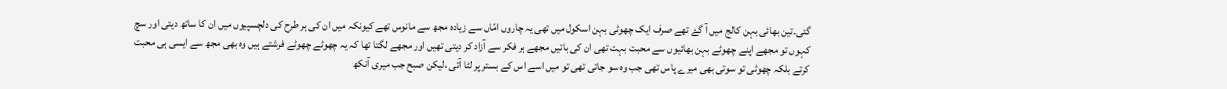گئی۔تین بھائی بہن کالج میں آ گۓ تھے صرف ایک چھوٹی بہن اسکول میں تھی یہ چاروں امّاں سے زیادہ مجھ سے مانوس تھے کیونکہ میں ان کی ہر طرح کی دلچسپیوں میں ان کا ساتھ دیتی اور سچ کہوں تو مجھے اپنے چھوٹے بہن بھائیوں سے محبت بہت تھی ان کی باتیں مجھے ہر فکر سے آزاد کر دیتی تھیں اور مجھے لگتا تھا کہ یہ چھوٹے چھوٹے فرشتے ہیں وہ بھی مجھ سے ایسی ہی محبت کرتے بلکہ چھوٹی تو سوتی بھی میرے پاس تھی جب وہ سو جاتی تھی تو میں اسے اس کے بستر پر لٹا آتی ،لیکن صبح جب میری آنکھ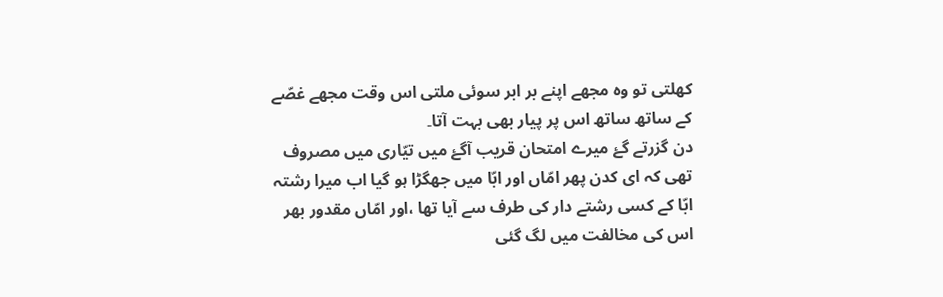کھلتی تو وہ مجھے اپنے بر ابر سوئی ملتی اس وقت مجھے غصّے کے ساتھ ساتھ اس پر پیار بھی بہت آتا۔
دن گزرتے گۓ میرے امتحان قریب آگۓ میں تیّاری میں مصروف تھی کہ ای کدن پھر امّاں اور ابّا میں جھگڑا ہو گیا اب میرا رشتہ ابّا کے کسی رشتے دار کی طرف سے آیا تھا ،اور امّاں مقدور بھر اس کی مخالفت میں لگ گئی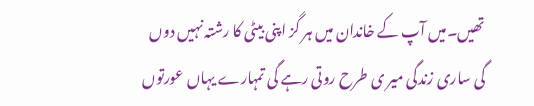تھیں۔میں آپ کے خاندان میں ہر گز اپنی بیٹی کا رشتہ نہیں دوں گی ساری زندگی میر ی طرح روتی رہے گی تمہارے یہاں عورتوں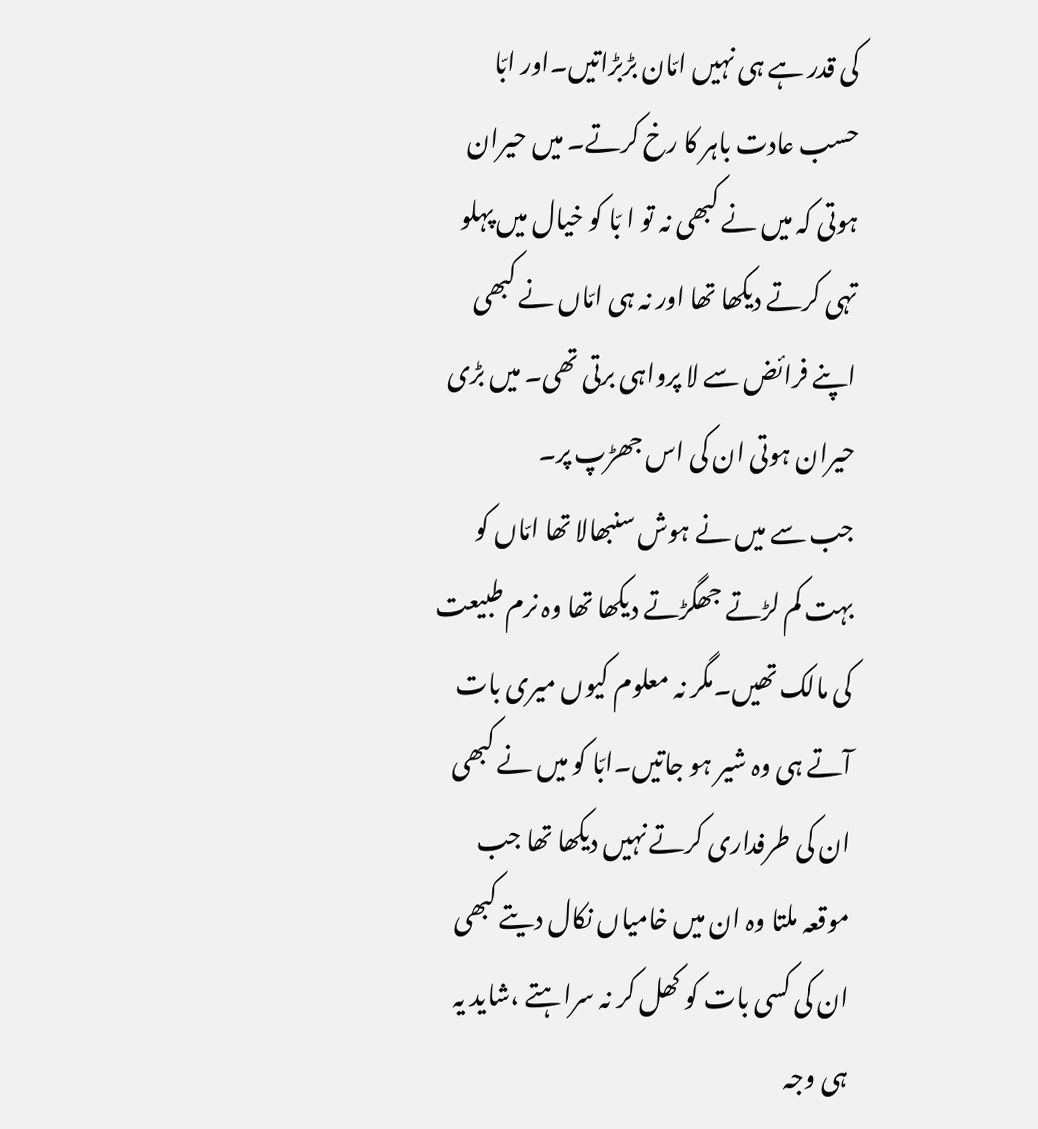کی قدر ہے ہی نہیں امّان بڑبڑاتیں۔اور ابّا حسب عادت باہر کا رخ کرتے۔ میں حیران ہوتی کہ میں نے کبھی نہ تو ا بّا کو خیال میں پہلو تہی کرتے دیکھا تھا اور نہ ہی امّاں نے کبھی اپنے فرائض سے لا پرواہی برتی تھی۔ میں بڑی حیران ہوتی ان کی اس جھڑپ پر۔
جب سے میں نے ہوش سنبھالا تھا امّاں کو بہت کم لڑتے جھگڑتے دیکھا تھا وہ نرم طبیعت کی مالک تھیں۔مگر نہ معلوم کیوں میری بات آتے ہی وہ شیر ہو جاتیں۔ابّا کو میں نے کبھی ان کی طرفداری کرتے نہیں دیکھا تھا جب موقعہ ملتا وہ ان میں خامیاں نکال دیتے کبھی ان کی کسی بات کو کھل کر نہ سراہتے ،شاید یہ ہی وجہ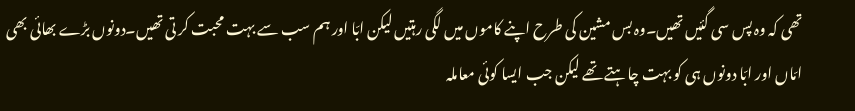تھی کہ وہ پس سی گئیں تھیں۔وہ بس مشین کی طرح اپنے کاموں میں لگی رہتیں لیکن ابّا اور ہم سب سے بہت محبت کر تی تھیں۔دونوں بڑے بھائی بھی امّاں اور ابّا دونوں ہی کو بہت چاہتے تھے لیکن جب ایسا کوئی معاملہ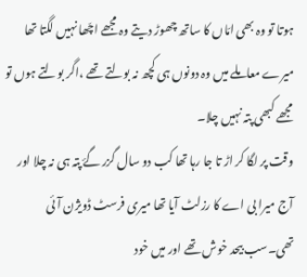ہوتا تو وہ بھی امّاں کا ساتھ چھوڑ دیتے وہ مجھے اچّھا نہیں لگتا تھا میرے معاملے میں وہ دونوں ہی کچھ نہ بولتے تھے ،اگر بولتے ہوں تو مجھے کبھی پتہ نہیں چلا۔
وقت پر لگا کر اڑ تا جا رہا تھا کب دو سال گزر گۓ پتہ ہی نہ چلا اور آج میرا بی اے کا رزلٹ آیا تھا میری فرسٹ ڈویژن آئی تھی۔سب بیحد خوش تھے اور میں خود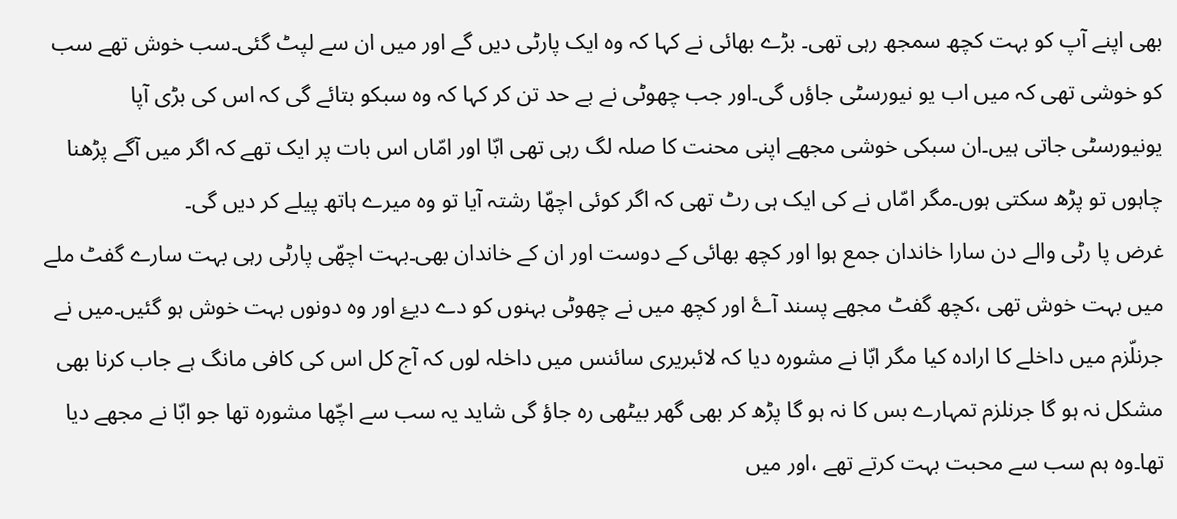بھی اپنے آپ کو بہت کچھ سمجھ رہی تھی۔ بڑے بھائی نے کہا کہ وہ ایک پارٹی دیں گے اور میں ان سے لپٹ گئی۔سب خوش تھے سب کو خوشی تھی کہ میں اب یو نیورسٹی جاؤں گی۔اور جب چھوٹی نے بے حد تن کر کہا کہ وہ سبکو بتائے گی کہ اس کی بڑی آپا یونیورسٹی جاتی ہیں۔ان سبکی خوشی مجھے اپنی محنت کا صلہ لگ رہی تھی ابّا اور امّاں اس بات پر ایک تھے کہ اگر میں آگے پڑھنا چاہوں تو پڑھ سکتی ہوں۔مگر امّاں نے کی ایک ہی رٹ تھی کہ اگر کوئی اچھّا رشتہ آیا تو وہ میرے ہاتھ پیلے کر دیں گی۔
غرض پا رٹی والے دن سارا خاندان جمع ہوا اور کچھ بھائی کے دوست اور ان کے خاندان بھی۔بہت اچھّی پارٹی رہی بہت سارے گفٹ ملے میں بہت خوش تھی ،کچھ گفٹ مجھے پسند آۓ اور کچھ میں نے چھوٹی بہنوں کو دے دیۓ اور وہ دونوں بہت خوش ہو گئیں۔میں نے جرنلّزم میں داخلے کا ارادہ کیا مگر ابّا نے مشورہ دیا کہ لائبریری سائنس میں داخلہ لوں کہ آج کل اس کی کافی مانگ ہے جاب کرنا بھی مشکل نہ ہو گا جرنلزم تمہارے بس کا نہ ہو گا پڑھ کر بھی گھر بیٹھی رہ جاؤ گی شاید یہ سب سے اچّھا مشورہ تھا جو ابّا نے مجھے دیا تھا۔وہ ہم سب سے محبت بہت کرتے تھے ،اور میں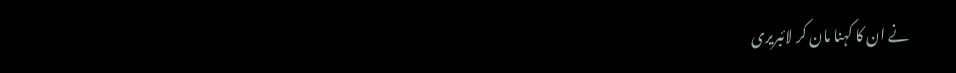نے ان کا کہنا مان کر لائبریری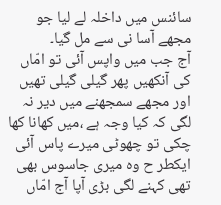سائنس میں داخلہ لے لیا جو مجھے آسا نی سے مل گیا۔
آج جب میں واپس آئی تو امّاں کی آنکھیں پھر گیلی گیلی تھیں اور مجھے سمجھنے میں دیر نہ لگی کہ کیا وجہ ہے ،میں کھانا کھا چکی تو چھوٹی میرے پاس آئی ایکطر ح وہ میری جاسوس بھی تھی کہنے لگی بڑی آپا آج امّاں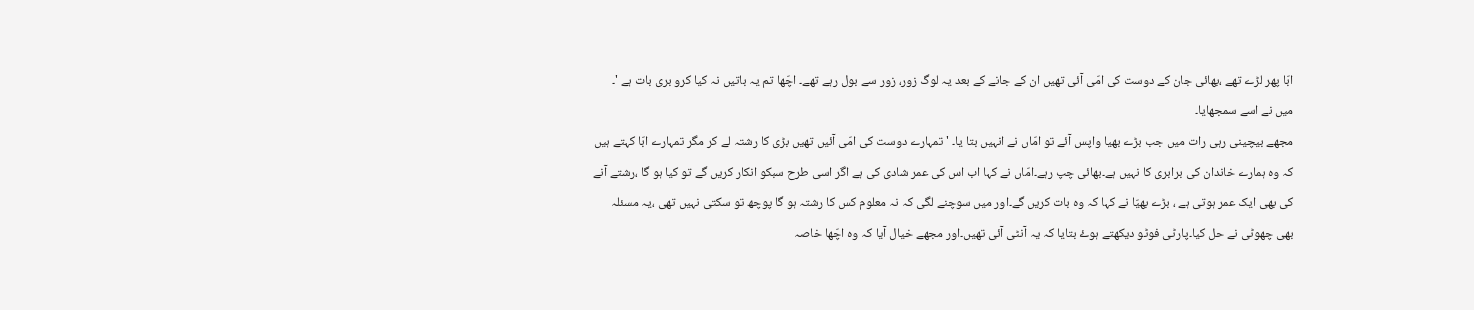ابّا پھر لڑے تھے ،بھائی جان کے دوست کی امّی آئی تھیں ان کے جانے کے بعد یہ لوگ زور، زور سے بول رہے تھے۔ اچّھا تم یہ باتیں نہ کیا کرو بری بات ہے '۔ میں نے اسے سمجھایا۔
مجھے بیچینی رہی رات میں جب بڑے بھیا واپس آئے تو امّاں نے انہیں بتا یا۔ ' تمہارے دوست کی امّی آئیں تھیں بڑی کا رشتہ لے کر مگر تمہارے ابّا کہتے ہیں کہ وہ ہمارے خاندان کی برابری کا نہیں ہے۔بھائی چپ رہے۔امّاں نے کہا اب اس کی عمر شادی کی ہے اگر اسی طرح سبکو انکار کریں گے تو کیا ہو گا ،رشتے آنے کی بھی ایک عمر ہوتی ہے ، بڑے بھیّا نے کہا کہ وہ بات کریں گے۔اور میں سوچنے لگی کہ نہ معلوم کس کا رشتہ ہو گا پوچھ تو سکتی نہیں تھی ،یہ مسئلہ بھی چھوٹی نے حل کیا۔پارٹی فوٹو دیکھتے ہوۓ بتایا کہ یہ آنٹی آئی تھیں۔اور مجھے خیال آیا کہ وہ اچّھا خاصہ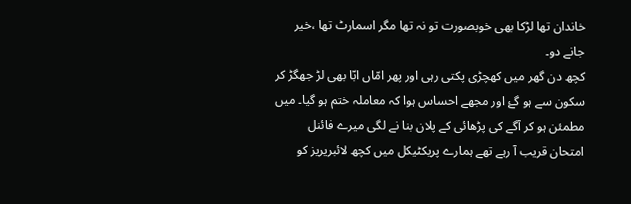خاندان تھا لڑکا بھی خوبصورت تو نہ تھا مگر اسمارٹ تھا ،خیر جانے دو۔
کچھ دن گھر میں کھچڑی پکتی رہی اور پھر امّاں ابّا بھی لڑ جھگڑ کر سکون سے ہو گۓ اور مجھے احساس ہوا کہ معاملہ ختم ہو گیا۔ میں مطمئن ہو کر آگے کی پڑھائی کے پلان بنا نے لگی میرے فائنل امتحان قریب آ رہے تھے ہمارے پریکٹیکل میں کچھ لائبریریز کو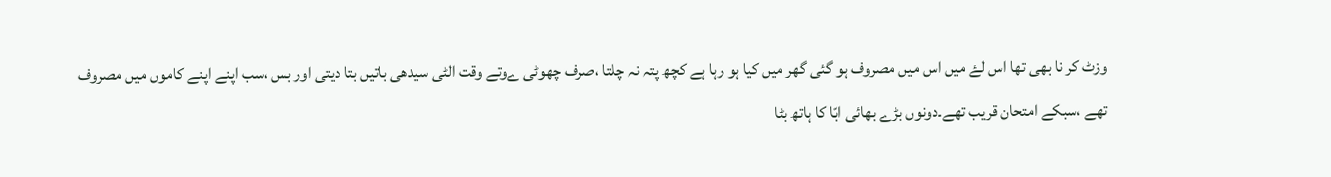وزٹ کر نا بھی تھا اس لۓ میں اس میں مصروف ہو گئی گھر میں کیا ہو رہا ہے کچھ پتہ نہ چلتا ،صرف چھوٹی ےوتے وقت الٹی سیدھی باتیں بتا دیتی اور بس ،سب اپنے اپنے کاموں میں مصروف تھے ،سبکے امتحان قریب تھے۔دونوں بڑے بھائی ابّا کا ہاتھ بٹا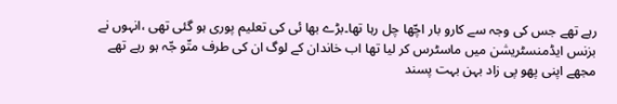رہے تھے جس کی وجہ سے کارو بار اچّھا چل رہا تھا۔بڑے بھا ئی کی تعلیم پوری ہو گئی تھی ،انہوں نے بزنس ایڈمنسٹریشن میں ماسٹرس کر لیا تھا اب خاندان کے لوگ ان کی طرف متّو جّہ ہو رہے تھے مجھے اپنی پھو پی زاد بہن بہت پسند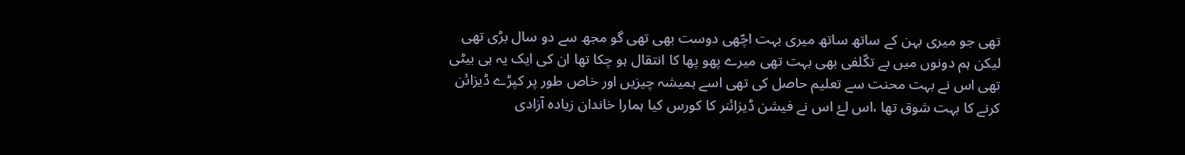تھی جو میری بہن کے ساتھ ساتھ میری بہت اچّھی دوست بھی تھی گو مجھ سے دو سال بڑی تھی لیکن ہم دونوں میں بے تکّلفی بھی بہت تھی میرے پھو پھا کا انتقال ہو چکا تھا ان کی ایک یہ ہی بیٹی تھی اس نے بہت محنت سے تعلیم حاصل کی تھی اسے ہمیشہ چیزیں اور خاص طور پر کپڑے ڈیزائن کرنے کا بہت شوق تھا ،اس لۓ اس نے فیشن ڈیزائنر کا کورس کیا ہمارا خاندان زیادہ آزادی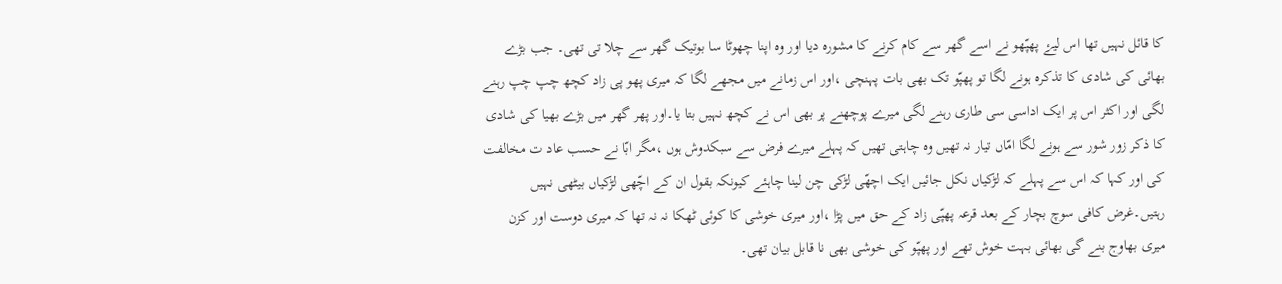کا قائل نہیں تھا اس لیۓ پھپّھو نے اسے گھر سے کام کرنے کا مشورہ دیا اور وہ اپنا چھوٹا سا بوتیک گھر سے چلا تی تھی۔ جب بڑے بھائی کی شادی کا تذکرہ ہونے لگا تو پھپّو تک بھی بات پہنچی ،اور اس زمانے میں مجھے لگا کہ میری پھو پی زاد کچھ چپ چپ رہنے لگی اور اکثر اس پر ایک اداسی سی طاری رہنے لگی میرے پوچھنے پر بھی اس نے کچھ نہیں بتا یا۔اور پھر گھر میں بڑے بھیا کی شادی کا ذکر زور شور سے ہونے لگا امّاں تیار نہ تھیں وہ چاہتی تھیں کہ پہلے میرے فرض سے سبکدوش ہوں ،مگر ابّا نے حسب عاد ت مخالفت کی اور کہا کہ اس سے پہلے کہ لڑکیاں نکل جائیں ایک اچھّی لڑکی چن لینا چاہئے کیونکہ بقول ان کے اچّھی لڑکیاں بیٹھی نہیں رہتیں۔غرض کافی سوچ بچار کے بعد قرعہ پھپّی زاد کے حق میں پڑا ،اور میری خوشی کا کوئی ٹھکا نہ نہ تھا کہ میری دوست اور کزن میری بھاوج بنے گی بھائی بہت خوش تھے اور پھپّو کی خوشی بھی نا قابل بیان تھی۔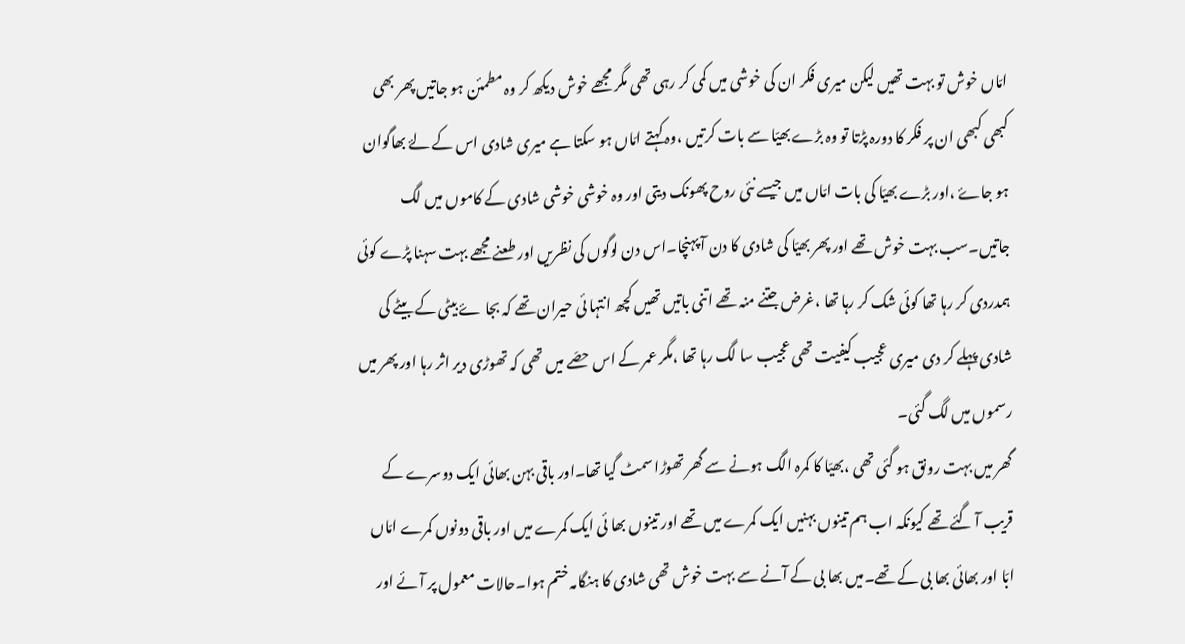امّاں خوش تو بہت تھیں لیکن میری فکر ان کی خوشی میں کمی کر رہی تھی مگر مجھے خوش دیکھ کر وہ مطمئن ہو جاتیں پھر بھی کبھی کبھی ان پر فکر کا دورہ پڑتا تو وہ بڑے بھیّا سے بات کرتیں ،وہ کہتے امّاں ہو سکتا ہے میری شادی اس کے لۓ بھاگوان ہو جاۓ ،اور بڑے بھیّا کی بات امّاں میں جیسے نئی روح پھونک دیتی اور وہ خوشی خوشی شادی کے کاموں میں لگ جاتیں۔سب بہت خوش تھے اور پھر بھیّا کی شادی کا دن آ پہنچا۔اس دن لوگوں کی نظریں اور طعنے مجھے بہت سہنا پڑے کوئی ہمدردی کر رہا تھا کوئی شک کر رہا تھا ،غرض جتنے منہ تھے اتنی باتیں تھیں کچھ انتہا ئی حیران تھے کہ بجا ۓ بیٹی کے بیٹے کی شادی پہلے کر دی میری عجیب کیفیت تھی عجیب سا لگ رہا تھا ،مگر عمر کے اس حصّے میں تھی کہ تھوڑی دیر اثر رہا اور پھر میں رسموں میں لگ گئی۔
گھر میں بہت رونق ہو گئی تھی ،بھیّا کا کمرہ الگ ہونے سے گھر تھوڑا سمٹ گیا تھا۔اور باقی بہن بھائی ایک دوسرے کے قریب آ گئے تھے کیونکہ اب ہم تینوں بہنیں ایک کمرے میں تھے اور تینوں بھا ئی ایک کمرے میں اور باقی دونوں کمرے امّاں ابّا اور بھائی بھا بی کے تھے۔میں بھا بی کے آنے سے بہت خوش تھی شادی کا ہنگامہ ختم ہوا۔حالات معمول پر آئے اور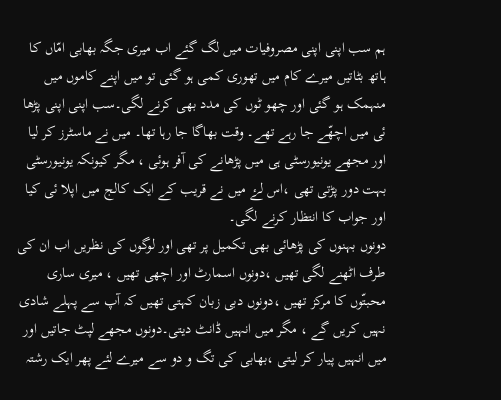ہم سب اپنی اپنی مصروفیات میں لگ گئے اب میری جگہ بھابی امّاں کا ہاتھ بٹاتیں میرے کام میں تھوری کمی ہو گئی تو میں اپنے کاموں میں منہمک ہو گئی اور چھو ٹوں کی مدد بھی کرنے لگی۔سب اپنی اپنی پڑھا ئی میں اچھّے جا رہے تھے۔ وقت بھاگا جا رہا تھا۔ میں نے ماسٹرز کر لیا اور مجھے یونیورسٹی ہی میں پڑھانے کی آفر ہوئی ، مگر کیونکہ یونیورسٹی بہت دور پڑتی تھی ،اس لۓ میں نے قریب کے ایک کالج میں اپلا ئی کیا اور جواب کا انتظار کرنے لگی۔
دونوں بہنوں کی پڑھائی بھی تکمیل پر تھی اور لوگوں کی نظریں اب ان کی طرف اٹھنے لگی تھیں ،دونوں اسمارٹ اور اچھی تھیں ، میری ساری محبتّوں کا مرکز تھیں ،دونوں دبی زبان کہتی تھیں کہ آپ سے پہلے شادی نہیں کریں گے ، مگر میں انہیں ڈانٹ دیتی۔دونوں مجھے لپٹ جاتیں اور میں انہیں پیار کر لیتی ،بھابی کی تگ و دو سے میرے لئے پھر ایک رشتہ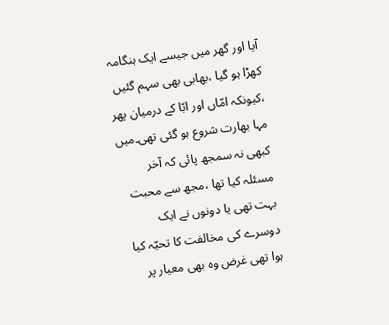آیا اور گھر میں جیسے ایک ہنگامہ کھڑا ہو گیا ،بھابی بھی سہم گئیں ،کیونکہ امّاں اور ابّا کے درمیان پھر مہا بھارت شروع ہو گئی تھی۔میں کبھی نہ سمجھ پائی کہ آخر مسئلہ کیا تھا ،مجھ سے محبت بہت تھی یا دونوں نے ایک دوسرے کی مخالفت کا تحیّہ کیا ہوا تھی غرض وہ بھی معیار پر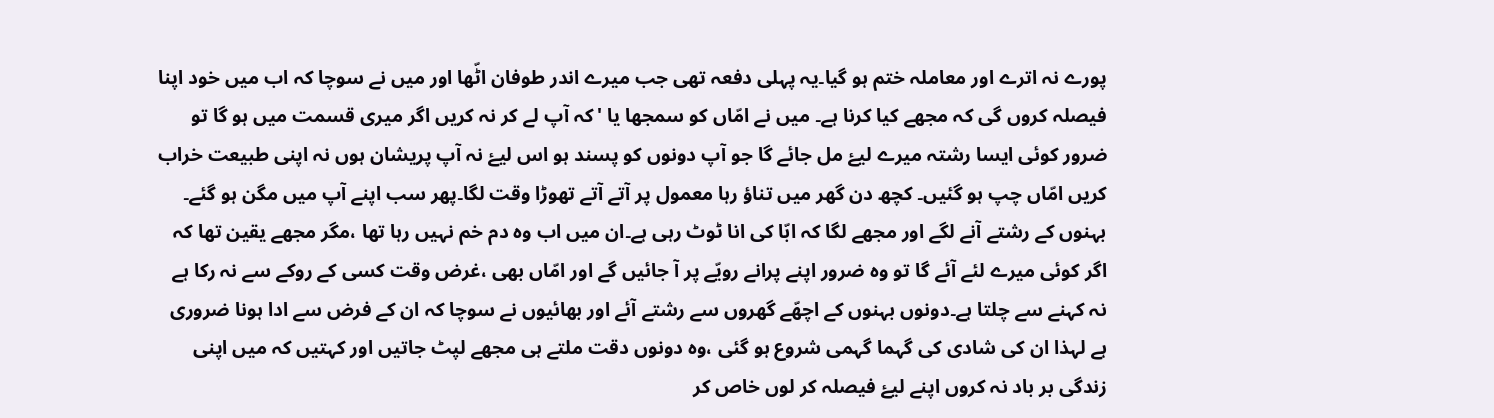پورے نہ اترے اور معاملہ ختم ہو گیا۔یہ پہلی دفعہ تھی جب میرے اندر طوفان اٹّھا اور میں نے سوچا کہ اب میں خود اپنا فیصلہ کروں گی کہ مجھے کیا کرنا ہے۔ میں نے امّاں کو سمجھا یا 'کہ آپ لے کر نہ کریں اگر میری قسمت میں ہو گا تو ضرور کوئی ایسا رشتہ میرے لیۓ مل جائے گا جو آپ دونوں کو پسند ہو اس لیۓ نہ آپ پریشان ہوں نہ اپنی طبیعت خراب کریں امّاں چپ ہو گئیں۔ کچھ دن گھر میں تناؤ رہا معمول پر آتے آتے تھوڑا وقت لگا۔پھر سب اپنے آپ میں مگن ہو گئے۔
بہنوں کے رشتے آنے لگے اور مجھے لگا کہ ابّا کی انا ٹوٹ رہی ہے۔ان میں اب وہ دم خم نہیں رہا تھا ،مگر مجھے یقین تھا کہ اگر کوئی میرے لئے آئے گا تو وہ ضرور اپنے پرانے رویّے پر آ جائیں گے اور امّاں بھی ،غرض وقت کسی کے روکے سے نہ رکا ہے نہ کہنے سے چلتا ہے۔دونوں بہنوں کے اچھّے گھروں سے رشتے آئے اور بھائیوں نے سوچا کہ ان کے فرض سے ادا ہونا ضروری ہے لہذا ان کی شادی کی گہما گہمی شروع ہو گئی ،وہ دونوں دقت ملتے ہی مجھے لپٹ جاتیں اور کہتیں کہ میں اپنی زندگی بر باد نہ کروں اپنے لیۓ فیصلہ کر لوں خاص کر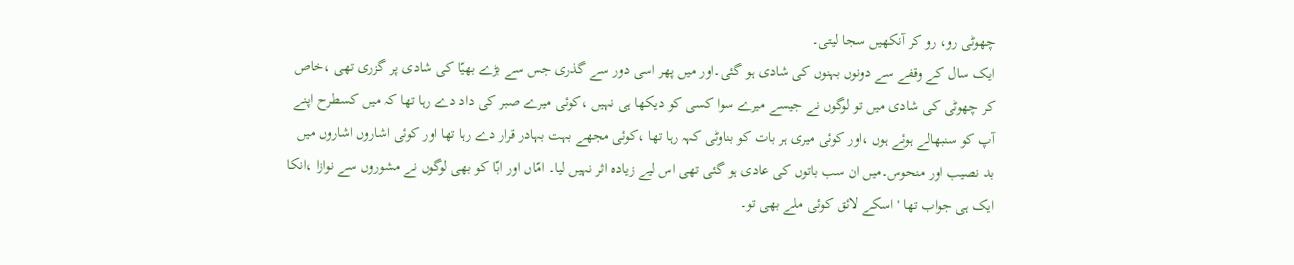چھوٹی رو، رو کر آنکھیں سجا لیتی۔
ایک سال کے وقفے سے دونوں بہنوں کی شادی ہو گئی۔اور میں پھر اسی دور سے گذری جس سے بڑے بھیّا کی شادی پر گزری تھی ،خاص کر چھوٹی کی شادی میں تو لوگوں نے جیسے میرے سوا کسی کو دیکھا ہی نہیں ،کوئی میرے صبر کی داد دے رہا تھا کہ میں کسطرح اپنے آپ کو سنبھالے ہوئے ہوں ،اور کوئی میری ہر بات کو بناوٹی کہہ رہا تھا ،کوئی مجھے بہت بہادر قرار دے رہا تھا اور کوئی اشاروں اشاروں میں بد نصیب اور منحوس۔میں ان سب باتوں کی عادی ہو گئی تھی اس لیے زیادہ اثر نہیں لیا۔ امّاں اور ابّا کو بھی لوگوں نے مشوروں سے نوازا ،انکا ایک ہی جواب تھا 'اسکے لائق کوئی ملے بھی تو۔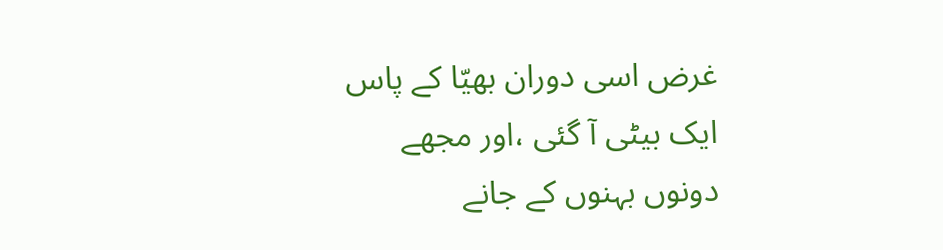غرض اسی دوران بھیّا کے پاس ایک بیٹی آ گئی ،اور مجھے دونوں بہنوں کے جانے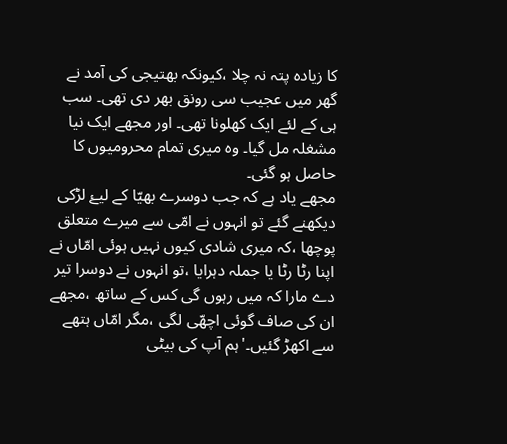کا زیادہ پتہ نہ چلا ،کیونکہ بھتیجی کی آمد نے گھر میں عجیب سی رونق بھر دی تھی۔ سب ہی کے لئے ایک کھلونا تھی۔ اور مجھے ایک نیا مشغلہ مل گیا۔ وہ میری تمام محرومیوں کا حاصل ہو گئی۔
مجھے یاد ہے کہ جب دوسرے بھیّا کے لیۓ لڑکی دیکھنے گئے تو انہوں نے امّی سے میرے متعلق پوچھا ،کہ میری شادی کیوں نہیں ہوئی امّاں نے اپنا رٹا رٹا یا جملہ دہرایا ،تو انہوں نے دوسرا تیر دے مارا کہ میں رہوں گی کس کے ساتھ ،مجھے ان کی صاف گوئی اچھّی لگی ،مگر امّاں ہتھے سے اکھڑ گئیں۔'ہم آپ کی بیٹی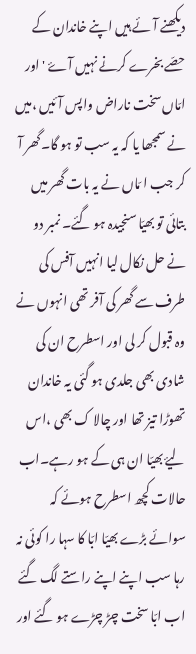دیکھنے آئے ہیں اپنے خاندان کے حصّے بخرے کرنے نہیں آۓ ' اور امّاں سخت ناراض واپس آئیں ،میں نے سمجھا یا کہ یہ سب تو ہو گا۔گھر آ کر جب ا مّاں نے یہ بات گھر میں بتائی تو بھیّا سنجیدہ ہو گئے۔ نمبر دو نے حل نکال لیا انہیں آفس کی طرف سے گھر کی آفر تھی انہوں نے وہ قبول کر لی اور اسطرح ان کی شادی بھی جلدی ہو گئی یہ خاندان تھوڑا تیز تھا اور چالا ک بھی ،اس لیۓ بھیّا ان ہی کے ہو رہے۔اب حالات کچھ اسطرح ہوئے کہ سوائے بڑے بھیّا ابّا کا سہا را کوئی نہ رہا سب اپنے اپنے راستے لگ گئے اب ابّا سخت چڑ چڑے ہو گئے اور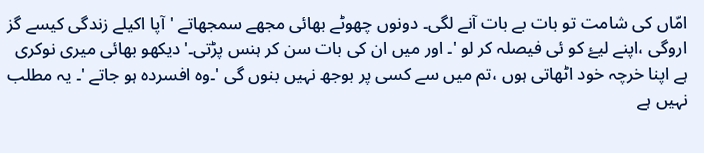امّاں کی شامت تو بات بے بات آنے لگی۔ دونوں چھوٹے بھائی مجھے سمجھاتے 'آپا اکیلے زندگی کیسے گز اروگی ،اپنے لیۓ کو ئی فیصلہ کر لو '۔ اور میں ان کی بات سن کر ہنس پڑتی۔'دیکھو بھائی میری نوکری ہے اپنا خرچہ خود اٹھاتی ہوں ،تم میں سے کسی پر بوجھ نہیں بنوں گی '۔وہ افسردہ ہو جاتے '۔ یہ مطلب نہیں ہے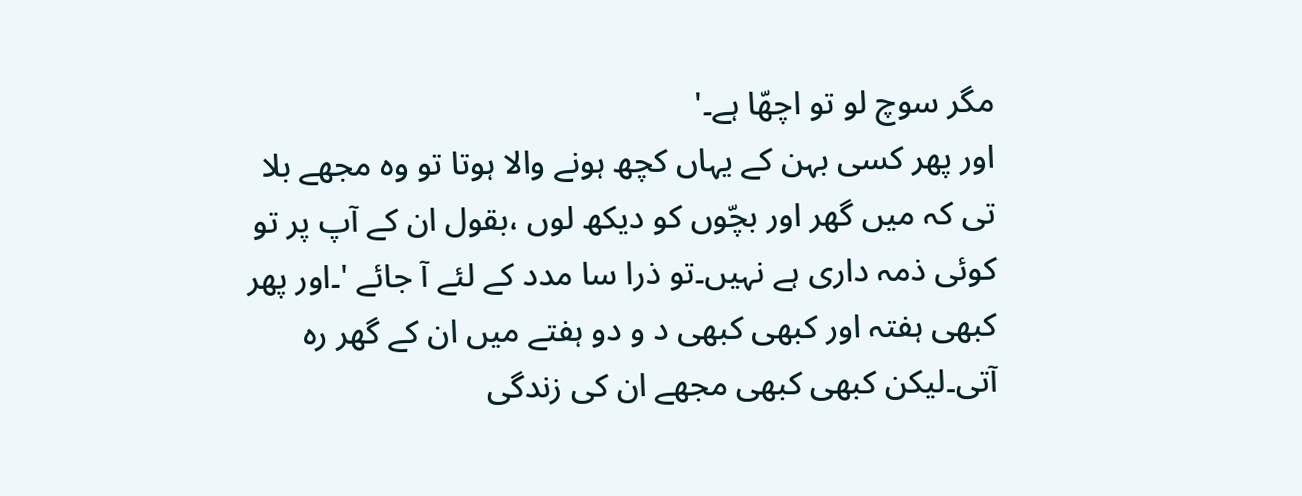مگر سوچ لو تو اچھّا ہے۔'
اور پھر کسی بہن کے یہاں کچھ ہونے والا ہوتا تو وہ مجھے بلا تی کہ میں گھر اور بچّوں کو دیکھ لوں ،بقول ان کے آپ پر تو کوئی ذمہ داری ہے نہیں۔تو ذرا سا مدد کے لئے آ جائے '۔اور پھر کبھی ہفتہ اور کبھی کبھی د و دو ہفتے میں ان کے گھر رہ آتی۔لیکن کبھی کبھی مجھے ان کی زندگی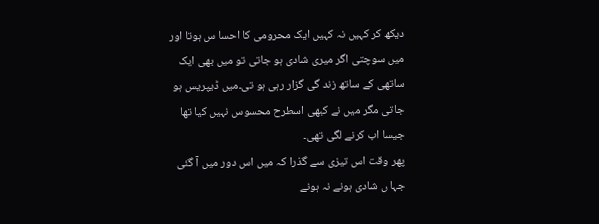دیکھ کر کہیں نہ کہیں ایک محرومی کا احسا س ہوتا اور میں سوچتی اگر میری شادی ہو جاتی تو میں بھی ایک ساتھی کے ساتھ زند گی گزار رہی ہو تی۔میں ڈیپریس ہو جاتی مگر میں نے کبھی اسطرح محسوس نہیں کیا تھا جیسا اب کرنے لگی تھی۔
پھر وقت اس تیزی سے گذرا کہ میں اس دور میں آ گئی جہا ں شادی ہونے نہ ہونے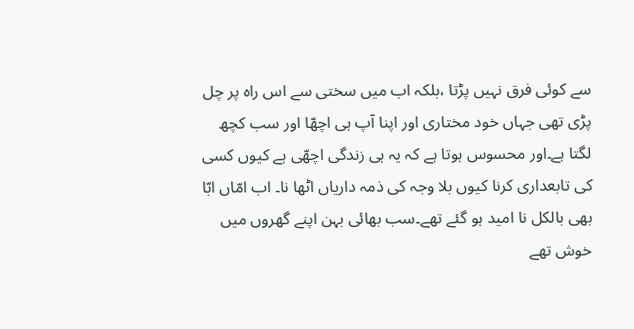سے کوئی فرق نہیں پڑتا ،بلکہ اب میں سختی سے اس راہ پر چل پڑی تھی جہاں خود مختاری اور اپنا آپ ہی اچھّا اور سب کچھ لگتا ہے۔اور محسوس ہوتا ہے کہ یہ ہی زندگی اچھّی ہے کیوں کسی کی تابعداری کرنا کیوں بلا وجہ کی ذمہ داریاں اٹھا نا۔ اب امّاں ابّا بھی بالکل نا امید ہو گئے تھے۔سب بھائی بہن اپنے گھروں میں خوش تھے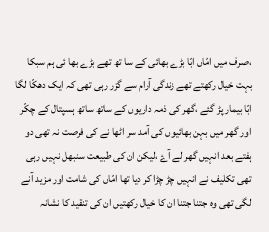،صرف میں امّاں ابّا بڑے بھائی کے سا تھ تھے بڑے بھا ئی ہم سبکا بہت خیال رکھتے تھے زندگی آرام سے گزر رہی تھی کہ ایک دھکّا لگا ابّا بیمار پڑ گئے ،گھر کی ذمہ داریوں کے ساتھ ساتھ ہسپتال کے چکّر اور گھر میں بہن بھائیوں کی آمد سر اٹھا نے کی فرصت نہ تھی دو ہفتے بعد انہیں گھر لے آۓ ،لیکن ان کی طبیعت سنبھل نہیں رہی تھی تکلیف نے انہیں چڑ چڑا کر دیا تھا امّاں کی شامت اور مزید آنے لگی تھی وہ جتنا جتنا ان کا خیال رکھتیں ان کی تنقید کا نشانہ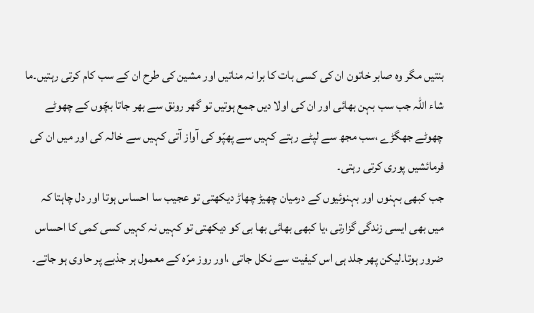بنتیں مگر وہ صابر خاتون ان کی کسی بات کا برا نہ مناتیں اور مشین کی طرح ان کے سب کام کرتی رہتیں۔ما شاء اللہ جب سب بہن بھائی اور ان کی اولا دیں جمع ہوتیں تو گھر رونق سے بھر جاتا بچّوں کے چھوٹے چھوٹے جھگڑے ،سب مجھ سے لپٹے رہتے کہیں سے پھپّو کی آواز آتی کہیں سے خالہ کی اور میں ان کی فرمائشیں پوری کرتی رہتی۔
جب کبھی بہنوں اور بہنوئیوں کے درمیان چھیڑ چھاڑ دیکھتی تو عجیب سا احساس ہوتا اور دل چاہتا کہ میں بھی ایسی زندگی گزارتی ،یا کبھی بھائی بھا بی کو دیکھتی تو کہیں نہ کہیں کسی کمی کا احساس ضرور ہوتا۔لیکن پھر جلد ہی اس کیفیت سے نکل جاتی ،اور روز مرّہ کے معمول ہر جذبے پر حاوی ہو جاتے۔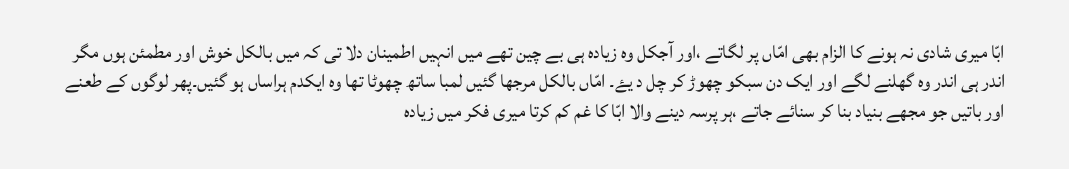ابّا میری شادی نہ ہونے کا الزام بھی امّاں پر لگاتے ،اور آجکل وہ زیادہ ہی بے چین تھے میں انہیں اطمینان دلا تی کہ میں بالکل خوش اور مطمئن ہوں مگر اندر ہی اندر وہ گھلنے لگے اور ایک دن سبکو چھوڑ کر چل د یۓ۔ امّاں بالکل مرجھا گئیں لمبا ساتھ چھوٹا تھا وہ ایکدم ہراساں ہو گئیں۔پھر لوگوں کے طعنے اور باتیں جو مجھے بنیاد بنا کر سنائے جاتے ،ہر پرسہ دینے والا ابّا کا غم کم کرتا میری فکر میں زیادہ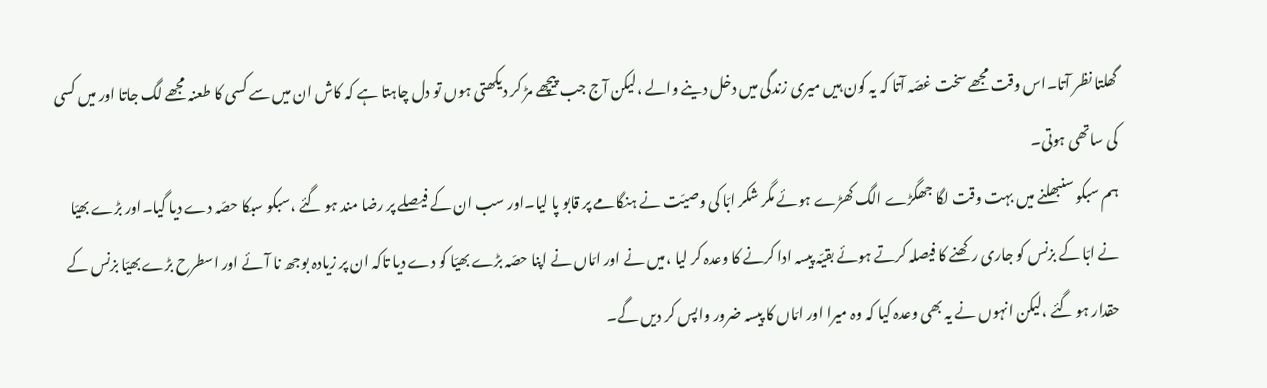گھلتا نظر آتا۔اس وقت مجھے سخت غصّہ آتا کہ یہ کون ہیں میری زندگی میں دخل دینے والے ،لیکن آج جب پیچھے مڑ کر دیکھتی ہوں تو دل چاہتا ہے کہ کاش ان میں سے کسی کا طعنہ مجھے لگ جاتا اور میں کسی کی ساتھی ہوتی۔
ہم سبکو سنبھلنے میں بہت وقت لگا جھگڑے الگ کھڑے ہوئے مگر شکر ابّا کی وصیّت نے ہنگامے پر قابو پا لیا۔اور سب ان کے فیصلے پر رضا مند ہو گئے ،سبکو سبکا حصّہ دے دیا گیا۔اور بڑے بھیّا نے ابّا کے بزنس کو جاری رکھنے کا فیصلہ کرتے ہوئے بقیّہ پیسہ ادا کرنے کا وعدہ کر لیا ،میں نے اور امّاں نے اپنا حصّہ بڑے بھیّا کو دے دیا تاکہ ان پر زیادہ بوجھ نا آئے اور اسطرح بڑے بھیّا بزنس کے حقدار ہو گئے ،لیکن انہوں نے یہ بھی وعدہ کیا کہ وہ میرا اور امّاں کا پیسہ ضرور واپس کر دیں گے۔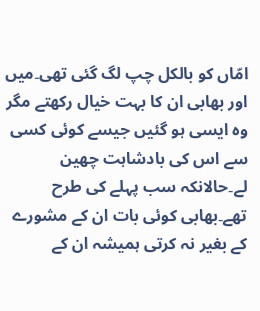امّاں کو بالکل چپ لگ گئی تھی۔میں اور بھابی ان کا بہت خیال رکھتے مگر وہ ایسی ہو گئیں جیسے کوئی کسی سے اس کی بادشاہت چھین لے۔حالانکہ سب پہلے کی طرح تھے۔بھابی کوئی بات ان کے مشورے کے بغیر نہ کرتی ہمیشہ ان کے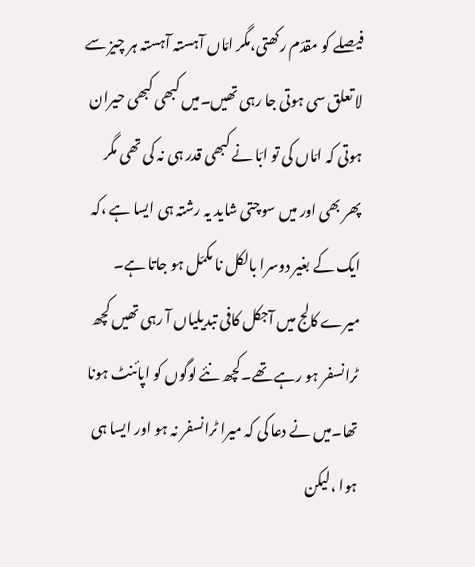فیصلے کو مقدّم رکھتی،مگر امّاں آہستہ آہستہ ہر چیز سے لا تعلق سی ہوتی جا رہی تھیں۔میں کبھی کبھی حیران ہوتی کہ امّاں کی تو ابّا نے کبھی قدر ہی نہ کی تھی مگر پھر بھی اور میں سوچتی شاید یہ رشتہ ہی ایسا ہے ،کہ ایک کے بغیر دوسرا بالکل نا مکمّل ہو جاتا ہے۔
میرے کالج میں آجکل کافی تبدیلیاں آ رہی تھیں کچھ ٹرانسفر ہو رہے تھے۔کچھ نئے لوگوں کو اپائنٹ ہونا تھا۔میں نے دعا کی کہ میرا ٹرانسفر نہ ہو اور ایسا ہی ہوا ،لیکن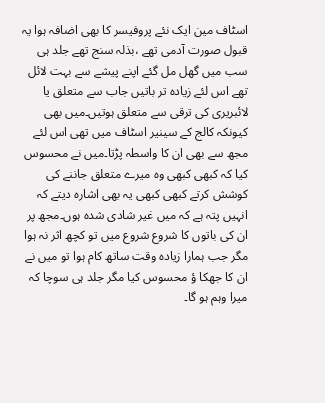اسٹاف مین ایک نئے پروفیسر کا بھی اضافہ ہوا یہ قبول صورت آدمی تھے ،بذلہ سنج تھے جلد ہی سب میں گھل مل گئے اپنے پیشے سے بہت لائل تھے اس لئے زیادہ تر باتیں جاب سے متعلق یا لائبریری کی ترقی سے متعلق ہوتیں۔میں بھی کیونکہ کالج کے سینیر اسٹاف میں تھی اس لئے مجھ سے بھی ان کا واسطہ پڑتا۔میں نے محسوس کیا کہ کبھی کبھی وہ میرے متعلق جاننے کی کوشش کرتے کبھی کبھی یہ بھی اشارہ دیتے کہ انہیں پتہ ہے کہ میں غیر شادی شدہ ہوں۔مجھ پر ان کی باتوں کا شروع شروع میں تو کچھ اثر نہ ہوا مگر جب ہمارا زیادہ وقت ساتھ کام ہوا تو میں نے ان کا جھکا ؤ محسوس کیا مگر جلد ہی سوچا کہ میرا وہم ہو گا۔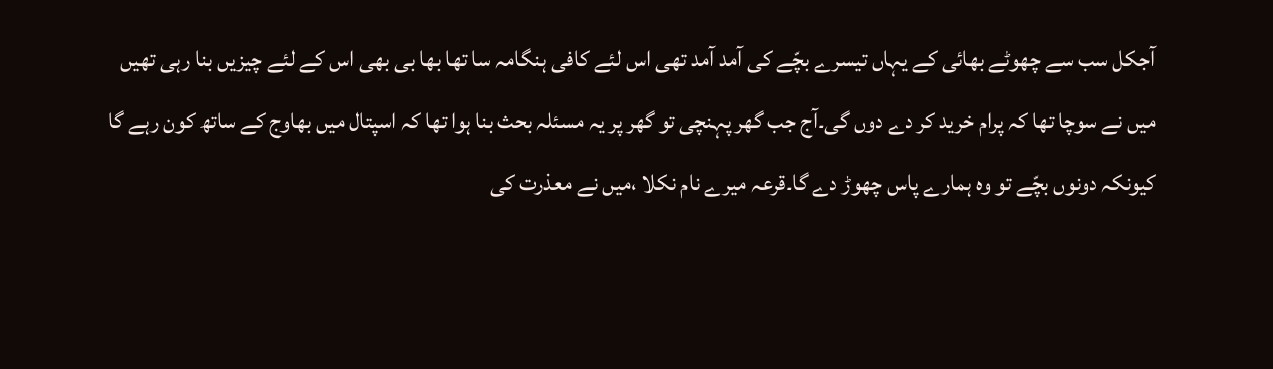آجکل سب سے چھوٹے بھائی کے یہاں تیسرے بچّے کی آمد آمد تھی اس لئے کافی ہنگامہ سا تھا بھا بی بھی اس کے لئے چیزیں بنا رہی تھیں میں نے سوچا تھا کہ پرام خرید کر دے دوں گی۔آج جب گھر پہنچی تو گھر پر یہ مسئلہ بحث بنا ہوا تھا کہ اسپتال میں بھاوج کے ساتھ کون رہے گا کیونکہ دونوں بچّے تو وہ ہمارے پاس چھوڑ دے گا۔قرعہ میرے نام نکلا ،میں نے معذرت کی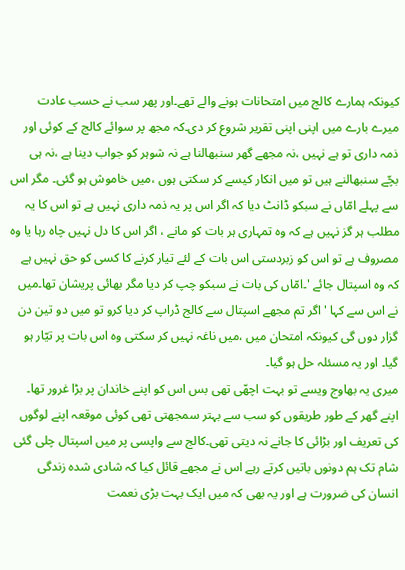کیونکہ ہمارے کالج میں امتحانات ہونے والے تھے۔اور پھر سب نے حسب عادت میرے بارے میں اپنی اپنی تقریر شروع کر دی۔کہ مجھ پر سوائے کالج کے کوئی اور ذمہ داری تو ہے نہیں ،نہ مجھے گھر سنبھالنا ہے نہ شوہر کو جواب دینا ہے ،نہ ہی بچّے سنبھالنے ہیں تو میں انکار کیسے کر سکتی ہوں ،میں خاموش ہو گئی۔ مگر اس سے پہلے امّاں نے سبکو ڈانٹ دیا کہ اگر اس پر یہ ذمہ داری نہیں ہے تو اس کا یہ مطلب ہر گز نہیں ہے کہ وہ تمہاری ہر بات کو مانے ، اگر اس کا دل نہیں چاہ رہا یا وہ مصروف ہے تو اس کو زبردستی اس بات کے لئے تیار کرنے کا کسی کو حق نہیں ہے کہ وہ اسپتال جائے '۔امّاں کی بات نے سبکو چپ کر دیا مگر بھائی پریشان تھا۔میں نے اس سے کہا 'اگر تم مجھے اسپتال سے کالج ڈراپ کر دیا کرو تو میں دو تین دن گزار دوں گی کیونکہ امتحان میں ،میں ناغہ نہیں کر سکتی وہ اس بات پر تیّار ہو گیا۔ اور یہ مسئلہ حل ہو گیا۔
میری یہ بھاوج ویسے تو بہت اچھّی تھی بس اس کو اپنے خاندان پر بڑا غرور تھا۔ اپنے گھر کے طور طریقوں کو سب سے بہتر سمجھتی تھی کوئی موقعہ اپنے لوگوں کی تعریف اور بڑائی کا جانے نہ دیتی تھی۔کالج سے واپسی پر میں اسپتال چلی گئی شام تک ہم دونوں باتیں کرتے رہے اس نے مجھے قائل کیا کہ شادی شدہ زندگی انسان کی ضرورت ہے اور یہ بھی کہ میں ایک بہت بڑی نعمت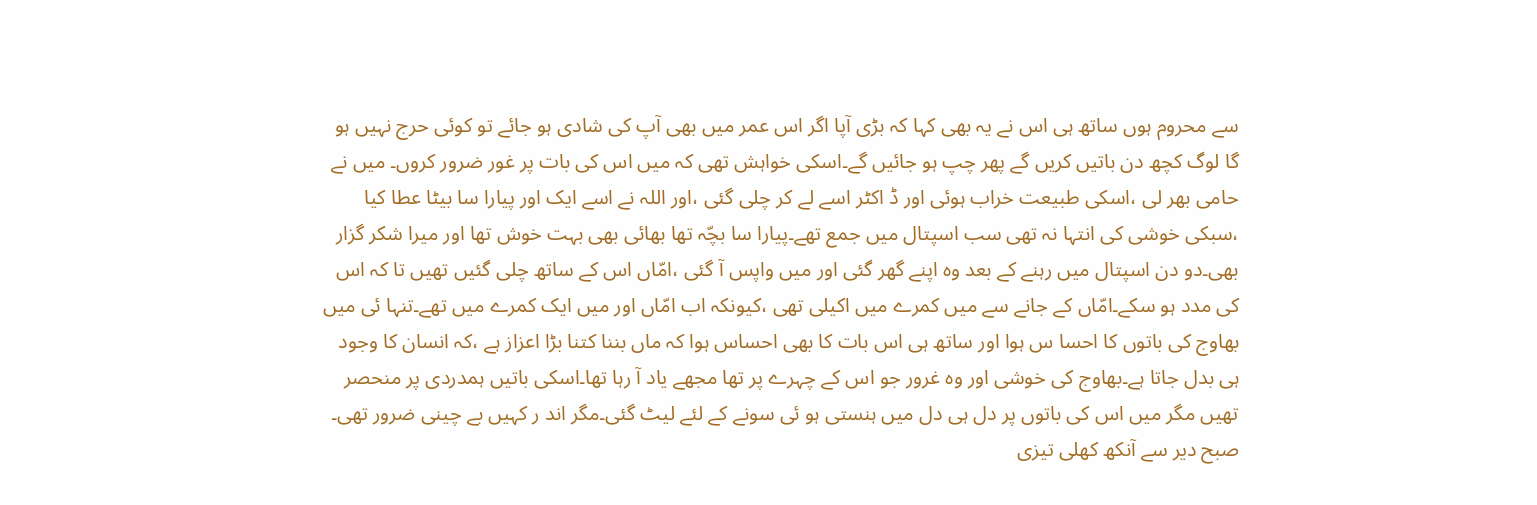سے محروم ہوں ساتھ ہی اس نے یہ بھی کہا کہ بڑی آپا اگر اس عمر میں بھی آپ کی شادی ہو جائے تو کوئی حرج نہیں ہو گا لوگ کچھ دن باتیں کریں گے پھر چپ ہو جائیں گے۔اسکی خواہش تھی کہ میں اس کی بات پر غور ضرور کروں۔ میں نے حامی بھر لی ،اسکی طبیعت خراب ہوئی اور ڈ اکٹر اسے لے کر چلی گئی ،اور اللہ نے اسے ایک اور پیارا سا بیٹا عطا کیا ،سبکی خوشی کی انتہا نہ تھی سب اسپتال میں جمع تھے۔پیارا سا بچّہ تھا بھائی بھی بہت خوش تھا اور میرا شکر گزار بھی۔دو دن اسپتال میں رہنے کے بعد وہ اپنے گھر گئی اور میں واپس آ گئی ،امّاں اس کے ساتھ چلی گئیں تھیں تا کہ اس کی مدد ہو سکے۔امّاں کے جانے سے میں کمرے میں اکیلی تھی ،کیونکہ اب امّاں اور میں ایک کمرے میں تھے۔تنہا ئی میں بھاوج کی باتوں کا احسا س ہوا اور ساتھ ہی اس بات کا بھی احساس ہوا کہ ماں بننا کتنا بڑا اعزاز ہے ،کہ انسان کا وجود ہی بدل جاتا ہے۔بھاوج کی خوشی اور وہ غرور جو اس کے چہرے پر تھا مجھے یاد آ رہا تھا۔اسکی باتیں ہمدردی پر منحصر تھیں مگر میں اس کی باتوں پر دل ہی دل میں ہنستی ہو ئی سونے کے لئے لیٹ گئی۔مگر اند ر کہیں بے چینی ضرور تھی۔
صبح دیر سے آنکھ کھلی تیزی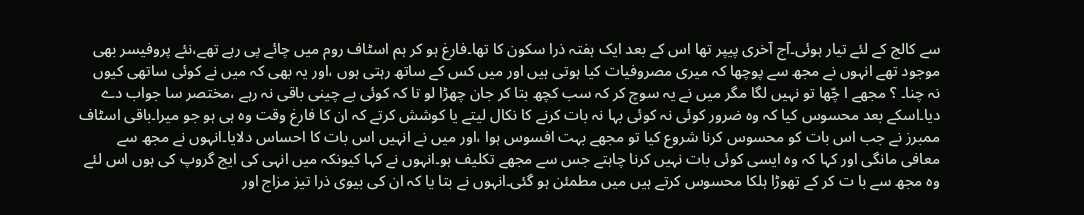سے کالج کے لئے تیار ہوئی۔آج آخری پیپر تھا اس کے بعد ایک ہفتہ ذرا سکون کا تھا۔فارغ ہو کر ہم اسٹاف روم میں چائے پی رہے تھے،نئے پروفیسر بھی موجود تھے انہوں نے مجھ سے پوچھا کہ میری مصروفیات کیا ہوتی ہیں اور میں کس کے ساتھ رہتی ہوں ،اور یہ بھی کہ میں نے کوئی ساتھی کیوں نہ چنا۔ ؟ مجھے ا چّھا تو نہیں لگا مگر میں نے یہ سوچ کر کہ سب کچھ بتا کر جان چھڑا لو تا کہ کوئی بے چینی باقی نہ رہے ،مختصر سا جواب دے دیا۔اسکے بعد محسوس کیا کہ وہ ضرور کوئی نہ کوئی بہا نہ بات کرنے کا نکال لیتے یا کوشش کرتے کہ ان کا فارغ وقت وہ ہی ہو جو میرا۔باقی اسٹاف ممبرز نے جب اس بات کو محسوس کرنا شروع کیا تو مجھے بہت افسوس ہوا ،اور میں نے انہیں اس بات کا احساس دلایا۔انہوں نے مجھ سے معافی مانگی اور کہا کہ وہ ایسی کوئی بات نہیں کرنا چاہتے جس سے مجھے تکلیف ہو۔انہوں نے کہا کیونکہ میں انہی کی ایج گروپ کی ہوں اس لئے وہ مجھ سے با ت کر کے تھوڑا ہلکا محسوس کرتے ہیں میں مطمئن ہو گئی۔انہوں نے بتا یا کہ ان کی بیوی ذرا تیز مزاج اور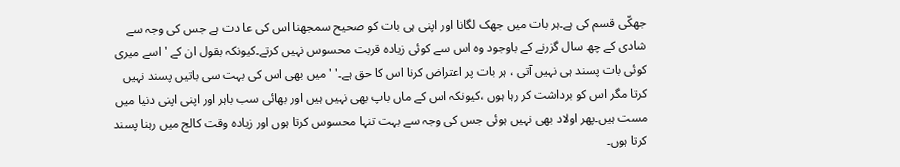جھکّی قسم کی ہے۔ہر بات میں جھک لگانا اور اپنی ہی بات کو صحیح سمجھنا اس کی عا دت ہے جس کی وجہ سے شادی کے چھ سال گزرنے کے باوجود وہ اس سے کوئی زیادہ قربت محسوس نہیں کرتے۔کیونکہ بقول ان کے 'اسے میری کوئی بات پسند ہی نہیں آتی ، ہر بات پر اعتراض کرنا اس کا حق ہے۔' 'میں بھی اس کی بہت سی باتیں پسند نہیں کرتا مگر اس کو برداشت کر رہا ہوں ،کیونکہ اس کے ماں باپ بھی نہیں ہیں اور بھائی سب باہر اور اپنی اپنی دنیا میں مست ہیں۔پھر اولاد بھی نہیں ہوئی جس کی وجہ سے بہت تنہا محسوس کرتا ہوں اور زیادہ وقت کالج میں رہنا پسند کرتا ہوں۔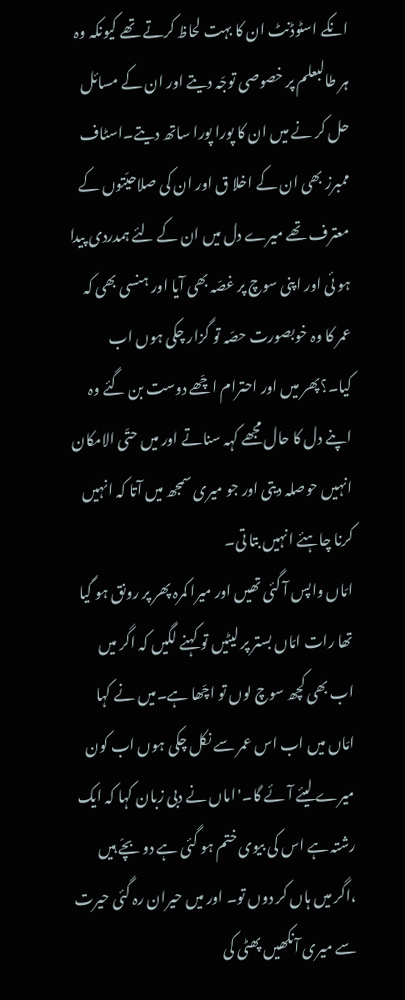انکے اسٹوڈنٹ ان کا بہت لحاظ کرتے تھے کیونکہ وہ ہر طالبعلم پر خصوصی توجّہ دیتے اور ان کے مسائل حل کر نے میں ان کا پورا پورا ساتھ دیتے۔اسٹاف ممبرز بھی ان کے اخلا ق اور ان کی صلاحیّتوں کے معترف تھے میرے دل میں ان کے لئے ہمدردی پیدا ہو ئی اور اپنی سوچ پر غصّہ بھی آیا اور ہنسی بھی کہ عمر کا وہ خوبصورت حصّہ تو گزار چکی ہوں اب کیا۔؟پھر میں اور احترام اچّھے دوست بن گئے وہ اپنے دل کا حال مجھے کہہ سناتے اور میں حتّی الامکان انہیں حوصلہ دیتی اور جو میری سمجھ میں آتا کہ انہیں کرنا چاہئے انہیں بتا تی۔
امّاں واپس آ گئی تھیں اور میرا کمرہ پھر پر رونق ہو گیا تھا رات امّاں بستر پر لیٹیں تو کہنے لگیں کہ اگر میں اب بھی کچھ سوچ لوں تو اچّھا ہے۔میں نے کہا امّاں میں اب اس عمر سے نکل چکی ہوں اب کون میرے لیئے آئے گا۔'اماں نے دبی زبان کہا کہ ایک رشتہ ہے اس کی بیوی ختم ہو گئی ہے دو بچّے ہیں ،اگر میں ہاں کر دوں تو۔ اور میں حیران رہ گئی حیرت سے میری آنکھیں پھٹی کی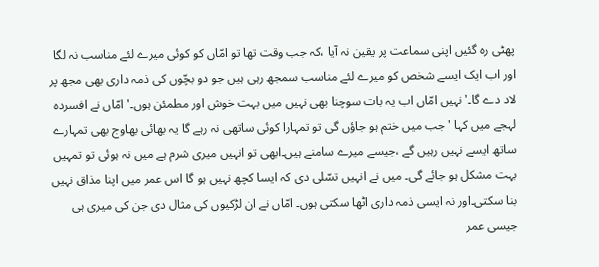پھٹی رہ گئیں اپنی سماعت پر یقین نہ آیا ،کہ جب وقت تھا تو امّاں کو کوئی میرے لئے مناسب نہ لگا اور اب ایک ایسے شخص کو میرے لئے مناسب سمجھ رہی ہیں جو دو بچّوں کی ذمہ داری بھی مجھ پر لاد دے گا۔'نہیں امّاں اب یہ بات سوچنا بھی نہیں میں بہت خوش اور مطمئن ہوں۔' امّاں نے افسردہ لہجے میں کہا 'جب میں ختم ہو جاؤں گی تو تمہارا کوئی ساتھی نہ رہے گا یہ بھائی بھاوج بھی تمہارے ساتھ ایسے نہیں رہیں گے ،جیسے میرے سامنے ہیں۔ابھی تو انہیں میری شرم ہے میں نہ ہوئی تو تمہیں بہت مشکل ہو جائے گی۔ میں نے انہیں تسّلی دی کہ ایسا کچھ نہیں ہو گا اس عمر میں اپنا مذاق نہیں بنا سکتی۔اور نہ ایسی ذمہ داری اٹھا سکتی ہوں۔ امّاں نے ان لڑکیوں کی مثال دی جن کی میری ہی جیسی عمر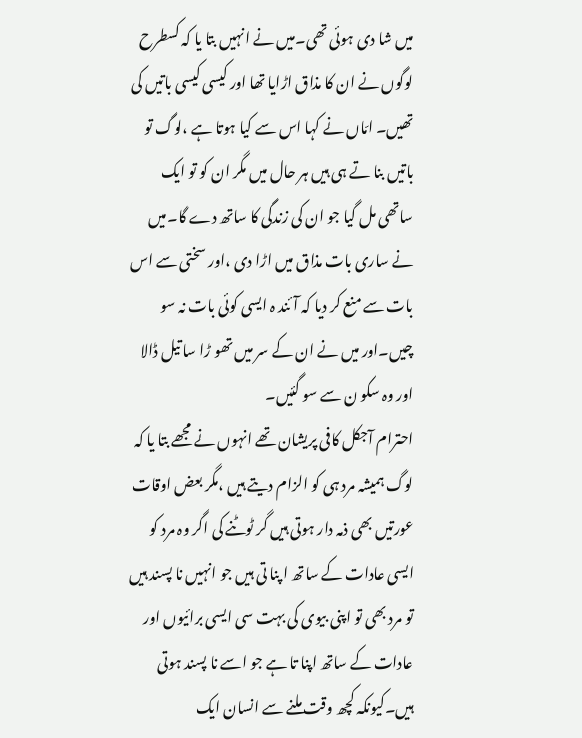میں شا دی ہوئی تھی۔میں نے انہیں بتا یا کہ کسطرح لوگوں نے ان کا مذاق اڑایا تھا اور کیسی کیسی باتیں کی تھیں۔ امّاں نے کہا اس سے کیا ہوتا ہے ،لوگ تو باتیں بنا تے ہی ہیں ہر حال میں مگر ان کو تو ایک ساتھی مل گیا جو ان کی زندگی کا ساتھ دے گا۔میں نے ساری بات مذاق میں اڑا دی ،اور سختی سے اس بات سے منع کر دیا کہ آئند ہ ایسی کوئی بات نہ سو چیں۔اور میں نے ان کے سر میں تھو ڑا سا تیل ڈالا اور وہ سکو ن سے سو گئیں۔
احترام آجکل کافی پریشان تھے انہوں نے مجھے بتا یا کہ لوگ ہمیشہ مرد ہی کو الزام دیتے ہیں ،مگر بعض اوقات عورتیں بھی ذمہ دار ہوتی ہیں گر ٹوٹنے کی اگر وہ مرد کو ایسی عادات کے ساتھ ا پنا تی ہیں جو انہیں نا پسند ہیں تو مرد بھی تو اپنی بیوی کی بہت سی ایسی برائیوں اور عادات کے ساتھ اپنا تا ہے جو اسے نا پسند ہوتی ہیں۔کیونکہ کچھ وقت ملنے سے انسان ایک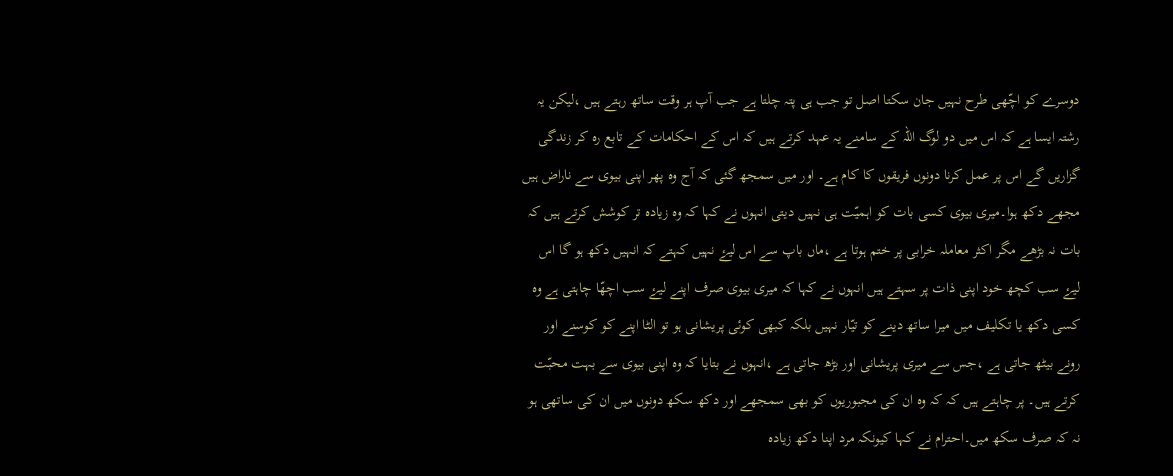دوسرے کو اچّھی طرح نہیں جان سکتا اصل تو جب ہی پتہ چلتا ہے جب آپ ہر وقت ساتھ رہتے ہیں ،لیکن یہ رشتہ ایسا ہے کہ اس میں دو لوگ اللہ کے سامنے یہ عہد کرتے ہیں کہ اس کے احکامات کے تابع رہ کر زندگی گزاریں گے اس پر عمل کرنا دونوں فریقوں کا کام ہے۔ اور میں سمجھ گئی کہ آج وہ پھر اپنی بیوی سے ناراض ہیں مجھے دکھ ہوا۔میری بیوی کسی بات کو اہمیّت ہی نہیں دیتی انہوں نے کہا کہ وہ زیادہ تر کوشش کرتے ہیں کہ بات نہ بڑھے مگر اکثر معاملہ خرابی پر ختم ہوتا ہے ،ماں باپ سے اس لیۓ نہیں کہتے کہ انہیں دکھ ہو گا اس لیۓ سب کچھ خود اپنی ذات پر سہتے ہیں انہوں نے کہا کہ میری بیوی صرف اپنے لیۓ سب اچھّا چاہتی ہے وہ کسی دکھ یا تکلیف میں میرا ساتھ دینے کو تیّار نہیں بلکہ کبھی کوئی پریشانی ہو تو الٹا اپنے کو کوسنے اور رونے بیٹھ جاتی ہے ،جس سے میری پریشانی اور بڑھ جاتی ہے ،انہوں نے بتایا کہ وہ اپنی بیوی سے بہت محبّت کرتے ہیں۔ پر چاہتے ہیں کہ کہ وہ ان کی مجبوریوں کو بھی سمجھے اور دکھ سکھ دونوں میں ان کی ساتھی ہو نہ کہ صرف سکھ میں۔احترام نے کہا کیونکہ مرد اپنا دکھ زیادہ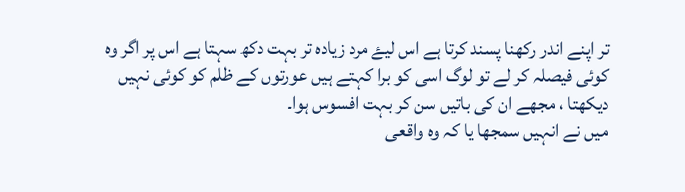تر اپنے اندر رکھنا پسند کرتا ہے اس لیۓ مرد زیادہ تر بہت دکھ سہتا ہے اس پر اگر وہ کوئی فیصلہ کر لے تو لوگ اسی کو برا کہتے ہیں عورتوں کے ظلم کو کوئی نہیں دیکھتا ، مجھے ان کی باتیں سن کر بہت افسوس ہوا۔
میں نے انہیں سمجھا یا کہ وہ واقعی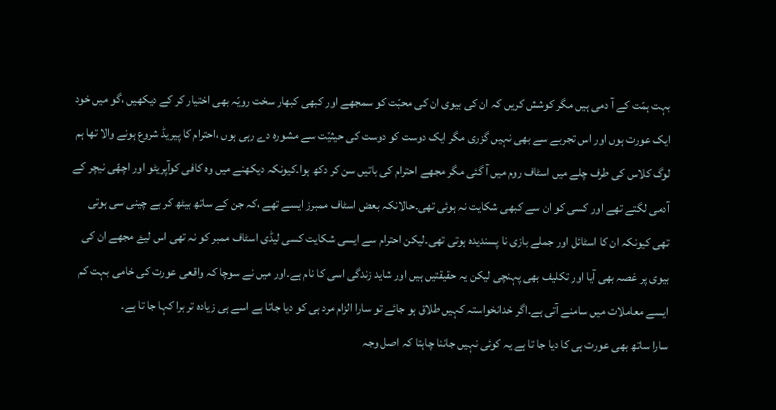بہت ہمّت کے آ دمی ہیں مگر کوشش کریں کہ ان کی بیوی ان کی محبّت کو سمجھے اور کبھی کبھار سخت رویّہ بھی اختیار کر کے دیکھیں ،گو میں خود ایک عورت ہوں اور اس تجربے سے بھی نہیں گزری مگر ایک دوست کو دوست کی حیثیّت سے مشورہ دے رہی ہوں ،احترام کا پیریڈ شروع ہونے والا تھا ہم لوگ کلاس کی طرف چلے میں اسٹاف روم میں آ گئی مگر مجھے احترام کی باتیں سن کر دکھ ہوا۔کیونکہ دیکھنے میں وہ کافی کوآپریٹو اور اچھّی نیچر کے آدمی لگتے تھے اور کسی کو ان سے کبھی شکایت نہ ہوئی تھی۔حالانکہ بعض اسٹاف ممبرز ایسے تھے ،کہ جن کے ساتھ بیٹھ کر بے چینی سی ہوتی تھی کیونکہ ان کا اسٹائل اور جملے بازی نا پسندیدہ ہوتی تھی۔لیکن احترام سے ایسی شکایت کسی لیڈی اسٹاف ممبر کو نہ تھی اس لیۓ مجھے ان کی بیوی پر غصہ بھی آیا اور تکلیف بھی پہنچی لیکن یہ حقیقتیں ہیں اور شاید زندگی اسی کا نام ہے۔اور میں نے سوچا کہ واقعی عورت کی خامی بہت کم ایسے معاملات میں سامنے آتی ہے۔اگر خدانخواستہ کہیں طلاق ہو جائے تو سارا الزام مرد ہی کو دیا جاتا ہے اسے ہی زیادہ تر برا کہا جا تا ہے۔
سارا ساتھ بھی عورت ہی کا دیا جا تا ہے یہ کوئی نہیں جاننا چاہتا کہ اصل وجہ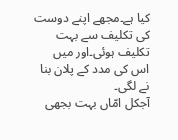کیا ہے۔مجھے اپنے دوست کی تکلیف سے بہت تکلیف ہوئی۔اور میں اس کی مدد کے پلان بنا نے لگی۔
آجکل امّاں بہت بجھی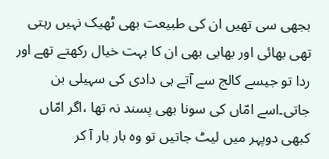بجھی سی تھیں ان کی طبیعت بھی ٹھیک نہیں رہتی تھی بھائی اور بھابی بھی ان کا بہت خیال رکھتے تھے اور ردا تو جیسے کالج سے آتے ہی دادی کی سہیلی بن جاتی۔اسے امّاں کی سونا بھی پسند نہ تھا ،اگر امّاں کبھی دوپہر میں لیٹ جاتیں تو وہ بار بار آ کر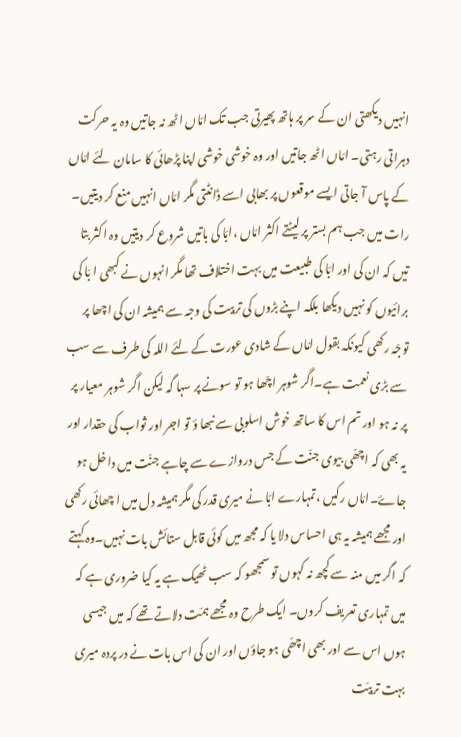انہیں دیکھتی ان کے سر پر ہاتھ پھیرتی جب تک امّاں اٹھ نہ جاتیں وہ یہ حرکت دہراتی رہتی۔ امّاں اٹھ جاتیں اور وہ خوشی خوشی اپنا پڑھائی کا سامان لئے امّاں کے پاس آ جاتی ایسے موقعوں پر بھابی اسے ڈانٹتی مگر امّاں انہیں منع کر دیتیں۔
رات میں جب ہم بستر پر لیٹتے اکثر امّاں ،ابّا کی باتیں شروع کر دیتیں وہ اکثر بتا تیں کہ ان کی اور ابّا کی طبیعت میں بہت اختلاف تھا مگر انہوں نے کبھی ا بّا کی برائیوں کو نہیں دیکھا بلکہ اپنے بڑوں کی تربیت کی وجہ سے ہمیشہ ان کی اچھا پر توجّہ رکھی کیونکہ بقول امّاں کے شادی عورت کے لئے اللہ کی طرف سے سب سے بڑی نعمت ہے۔اگر شوہر اچّھا ہو تو سونے پر سہا گہ لیکن اگر شوہر معیار پر پر نہ ہو اور تم اس کا ساتھ خوش اسلوبی سے نبھا ؤ تو اجر اور ثواب کی حقدار اور یہ بھی کہ اچھّی بیوی جنّت کے جس دروازے سے چاہے جنّت میں داخل ہو جاۓ۔امّاں رکیں ،تمہارے ابّا نے میری قدر کی مگر ہمیشہ دل میں ا چھائی رکھی اور مجھے ہمیشہ یہ ہی احساس دلا یا کہ مجھ میں کوئی قابل ستائش بات نہیں۔وہ کہتے کہ اگر میں منہ سے کچھ نہ کہوں تو سمجھو کہ سب ٹھیک ہے یہ کیا ضروری ہے کہ میں تمہاری تعریف کروں۔ ایک طرح وہ مجھے ہمّت دلاتے تھے کہ میں جیسی ہوں اس سے اور بھی اچھّی ہو جاؤں اور ان کی اس بات نے در پردہ میری بہت تربیّت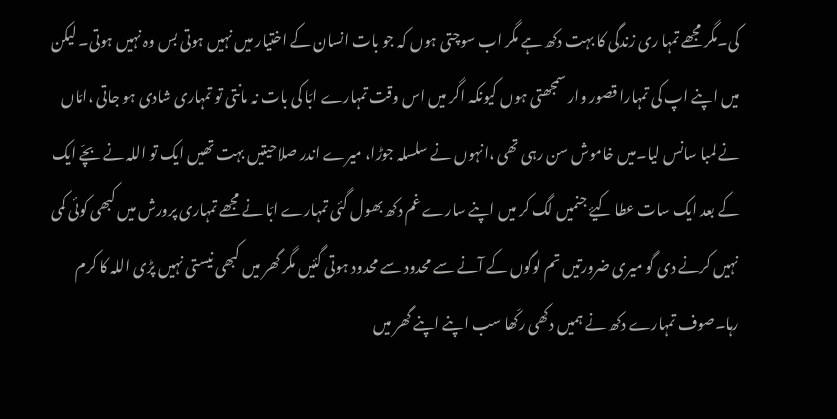کی۔مگر مجھے تمہا ری زندگی کا بہت دکھ ہے مگر اب سوچتی ہوں کہ جو بات انسان کے اختیار میں نہیں ہوتی بس وہ نہیں ہوتی۔ لیکن میں اپنے اپ کی تمہارا قصور وار سمجھتی ہوں کیونکہ اگر میں اس وقت تمہارے ابّا کی بات نہ مانتی تو تمہاری شادی ہو جاتی ،امّاں نے لمبا سانس لیا۔میں خاموش سن رہی تھی ،انہوں نے سلسلہ جوڑا، میرے اندر صلاحیتیں بہت تھیں ایک تو اللہ نے بچّے ایک کے بعد ایک سات عطا کیۓ جنمیں لگ کر میں اپنے سارے غم دکھ بھول گئی تمہارے ابّا نے مجھے تمہاری پرورش میں کبھی کوئی کمی نہیں کرنے دی گو میری ضرورتیں تم لوگوں کے آنے سے محدود سے محدود ہوتی گئیں مگر گھر میں کبھی نیستی نہیں پڑی اللہ کا کرم رہا۔صوف تمہارے دکھ نے ہمیں دکھی رکّھا سب اپنے اپنے گھر میں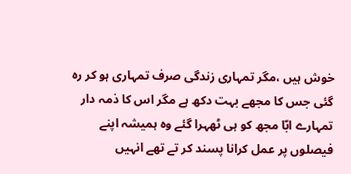خوش ہیں ،مگر تمہاری زندگی صرف تمہاری ہو کر رہ گئی جس کا مجھے بہت دکھ ہے مگر اس کا ذمہ دار تمہارے ابّا مجھ کو ہی ٹھہرا گئے وہ ہمیشہ اپنے فیصلوں پر عمل کرانا پسند کر تے تھے انہیں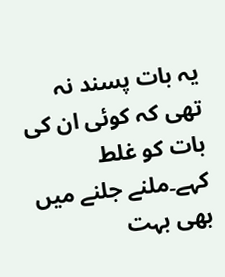یہ بات پسند نہ تھی کہ کوئی ان کی بات کو غلط کہے۔ملنے جلنے میں بھی بہت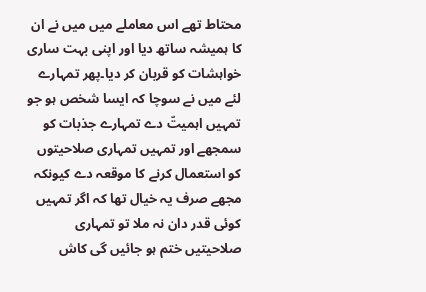محتاط تھے اس معاملے میں میں نے ان کا ہمیشہ ساتھ دیا اور اپنی بہت ساری خواہشات کو قربان کر دیا۔پھر تمہارے لئے میں نے سوچا کہ ایسا شخص ہو جو تمہیں اہمیتّ دے تمہارے جذبات کو سمجھے اور تمہیں تمہاری صلاحیتوں کو استعمال کرنے کا موقعہ دے کیونکہ مجھے صرف یہ خیال تھا کہ اگر تمہیں کوئی قدر دان نہ ملا تو تمہاری صلاحیتیں ختم ہو جائیں گی کاش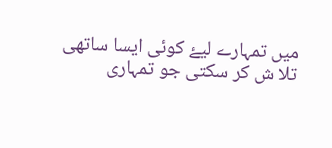میں تمہارے لیۓ کوئی ایسا ساتھی تلا ش کر سکتی جو تمہاری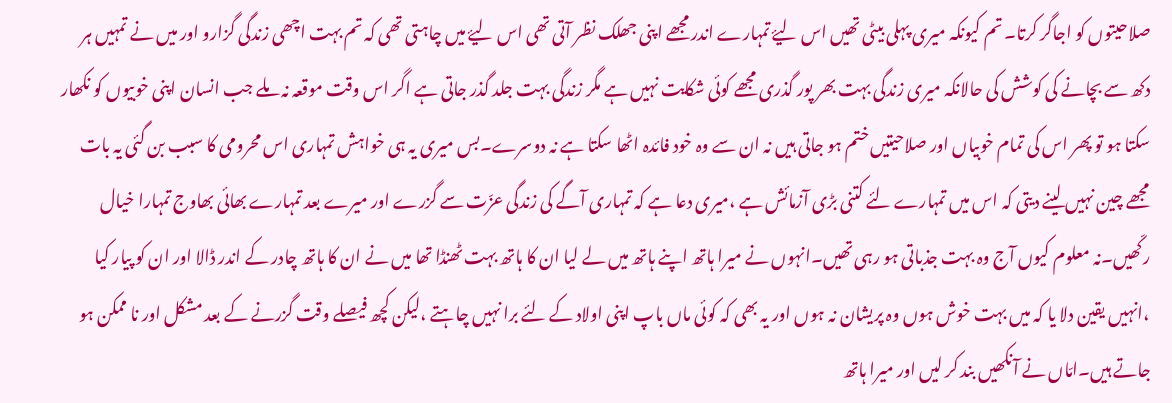صلاحیتوں کو اجاگر کرتا۔ تم کیونکہ میری پہلی بیٹی تھیں اس لیۓ تمہارے اندر مجھے اپنی جھلک نظر آتی تھی اس لیۓ میں چاہتی تھی کہ تم بہت اچھی زندگی گزارو اور میں نے تمہیں ہر دکھ سے بچانے کی کوشش کی حالانکہ میری زندگی بہت بھر پور گذری مجھے کوئی شکایت نہیں ہے مگر زندگی بہت جلد گذر جاتی ہے اگر اس وقت موقعہ نہ ملے جب انسان اپنی خوبیوں کو نکھار سکتا ہو تو پھر اس کی تمام خوبیاں اور صلاحیتیں ختم ہو جاتی ہیں نہ ان سے وہ خود فائدہ اٹھا سکتا ہے نہ دوسرے۔بس میری یہ ہی خواہش تمہاری اس محرومی کا سبب بن گئی یہ بات مجھے چین نہیں لینے دیتی کہ اس میں تمہارے لئے کتنی بڑی آزمائش ہے ،میری دعا ہے کہ تمہاری آگے کی زندگی عزّت سے گزرے اور میرے بعد تمہارے بھائی بھاوج تمہارا خیال رکّھیں۔نہ معلوم کیوں آج وہ بہت جذباتی ہو رہی تھیں۔انہوں نے میرا ہاتھ اپنے ہاتھ میں لے لیا ان کا ہاتھ بہت ٹھنڈا تھا میں نے ان کا ہاتھ چادر کے اندر ڈالا اور ان کو پیار کیا ،انہیں یقین دلا یا کہ میں بہت خوش ہوں وہ پریشان نہ ہوں اور یہ بھی کہ کوئی ماں باپ اپنی اولاد کے لئے برا نہیں چاہتے ،لیکن کچھ فیصلے وقت گزرنے کے بعد مشکل اور نا ممکن ہو جاتے ہیں۔امّاں نے آنکھیں بند کر لیں اور میرا ہاتھ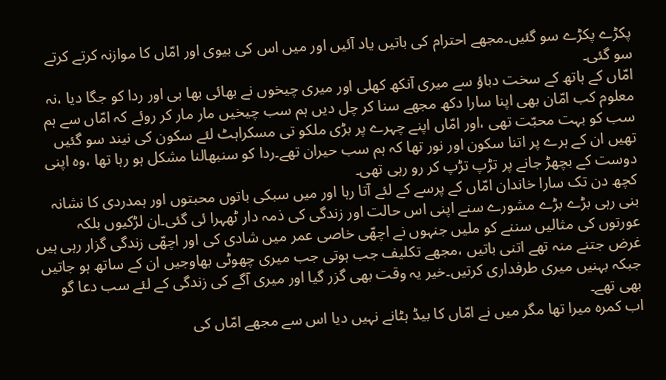پکڑے پکڑے سو گئیں۔مجھے احترام کی باتیں یاد آئیں اور میں اس کی بیوی اور امّاں کا موازنہ کرتے کرتے سو گئی۔
امّاں کے ہاتھ کے سخت دباؤ سے میری آنکھ کھلی اور میری چیخوں نے بھائی بھا بی اور ردا کو جگا دیا ،نہ معلوم کب امّان بھی اپنا سارا دکھ مجھے سنا کر چل دیں ہم سب چیخیں مار مار کر روئے کہ امّاں سے ہم سب کو بہت محبّت تھی ،اور امّاں اپنے چہرے پر بڑی ملکو تی مسکراہٹ لئے سکون کی نیند سو گئیں تھیں ان کے ہرے پر اتنا سکون اور نور تھا کہ ہم سب حیران تھے۔ردا کو سنبھالنا مشکل ہو رہا تھا ،وہ اپنی دوست کے بچھڑ جانے پر تڑپ تڑپ کر رو رہی تھی۔
کچھ دن تک سارا خاندان امّاں کے پرسے کے لئے آتا رہا اور میں سبکی باتوں محبتوں اور ہمدردی کا نشانہ بنی رہی بڑے بڑے مشورے سنے اپنی اس حالت اور زندگی کی ذمہ دار ٹھہرا ئی گئی۔ان لڑکیوں بلکہ عورتوں کی مثالیں سننے کو ملیں جنہوں نے اچھّی خاصی عمر میں شادی کی اور اچھّی زندگی گزار رہی ہیں غرض جتنے منہ تھے اتنی باتیں ،مجھے تکلیف جب ہوتی جب میری چھوٹی بھاوجیں ان کے ساتھ ہو جاتیں جبکہ بہنیں میری طرفداری کرتیں۔خیر یہ وقت بھی گزر گیا اور میری آگے کی زندگی کے لئے سب دعا گو بھی تھے۔
اب کمرہ میرا تھا مگر میں نے امّاں کا بیڈ ہٹانے نہیں دیا اس سے مجھے امّاں کی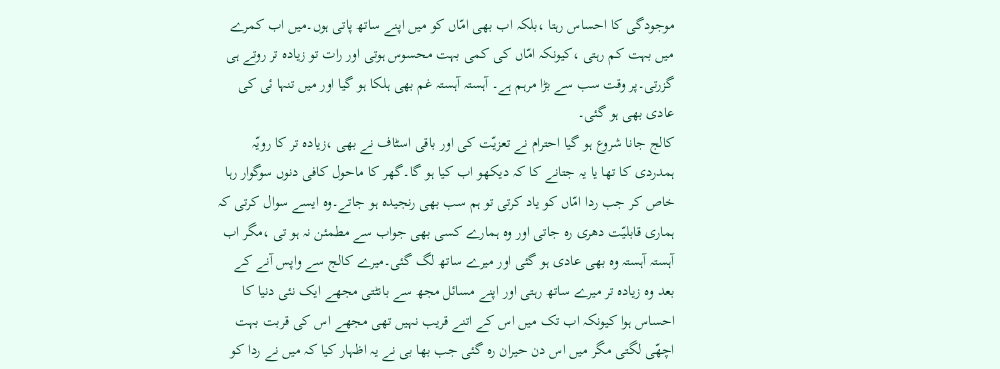موجودگی کا احساس رہتا ،بلکہ اب بھی امّاں کو میں اپنے ساتھ پاتی ہوں۔میں اب کمرے میں بہت کم رہتی ،کیونکہ امّاں کی کمی بہت محسوس ہوتی اور رات تو زیادہ تر روتے ہی گزرتی۔پر وقت سب سے بڑا مرہم ہے۔ آہستہ آہستہ غم بھی ہلکا ہو گیا اور میں تنہا ئی کی عادی بھی ہو گئی۔
کالج جانا شروع ہو گیا احترام نے تعزیّت کی اور باقی اسٹاف نے بھی ،زیادہ تر کا رویّہ ہمدردی کا تھا یا یہ جتانے کا کہ دیکھو اب کیا ہو گا۔گھر کا ماحول کافی دنوں سوگوار رہا خاص کر جب ردا امّاں کو یاد کرتی تو ہم سب بھی رنجیدہ ہو جاتے۔وہ ایسے سوال کرتی کہ ہماری قابلیّت دھری رہ جاتی اور وہ ہمارے کسی بھی جواب سے مطمئن نہ ہو تی ،مگر اب آہستہ آہستہ وہ بھی عادی ہو گئی اور میرے ساتھ لگ گئی۔میرے کالج سے واپس آنے کے بعد وہ زیادہ تر میرے ساتھ رہتی اور اپنے مسائل مجھ سے بانٹتی مجھے ایک نئی دنیا کا احساس ہوا کیونکہ اب تک میں اس کے اتنے قریب نہیں تھی مجھے اس کی قربت بہت اچھّی لگتی مگر میں اس دن حیران رہ گئی جب بھا بی نے یہ اظہار کیا کہ میں نے ردا کو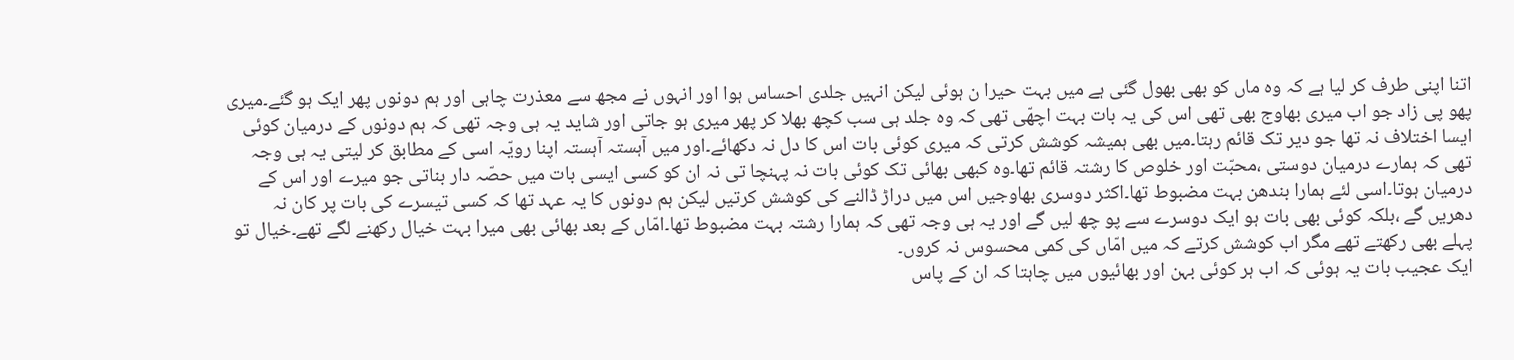اتنا اپنی طرف کر لیا ہے کہ وہ ماں کو بھی بھول گئی ہے میں بہت حیرا ن ہوئی لیکن انہیں جلدی احساس ہوا اور انہوں نے مجھ سے معذرت چاہی اور ہم دونوں پھر ایک ہو گئے۔میری پھو پی زاد جو اب میری بھاوج بھی تھی اس کی یہ بات بہت اچھّی تھی کہ وہ جلد ہی سب کچھ بھلا کر پھر میری ہو جاتی اور شاید یہ ہی وجہ تھی کہ ہم دونوں کے درمیان کوئی ایسا اختلاف نہ تھا جو دیر تک قائم رہتا۔میں بھی ہمیشہ کوشش کرتی کہ میری کوئی بات اس کا دل نہ دکھائے۔اور میں آہستہ آہستہ اپنا رویّہ اسی کے مطابق کر لیتی یہ ہی وجہ تھی کہ ہمارے درمیان دوستی ،محبّت اور خلوص کا رشتہ قائم تھا۔وہ کبھی بھائی تک کوئی بات نہ پہنچا تی نہ ان کو کسی ایسی بات میں حصّہ دار بناتی جو میرے اور اس کے درمیان ہوتا۔اسی لئے ہمارا بندھن بہت مضبوط تھا۔اکثر دوسری بھاوجیں اس میں دراڑ ڈالنے کی کوشش کرتیں لیکن ہم دونوں کا یہ عہد تھا کہ کسی تیسرے کی بات پر کان نہ دھریں گے ،بلکہ کوئی بھی بات ہو ایک دوسرے سے پو چھ لیں گے اور یہ ہی وجہ تھی کہ ہمارا رشتہ بہت مضبوط تھا۔امّاں کے بعد بھائی بھی میرا بہت خیال رکھنے لگے تھے۔خیال تو پہلے بھی رکھتے تھے مگر اب کوشش کرتے کہ میں امّاں کی کمی محسوس نہ کروں۔
ایک عجیب بات یہ ہوئی کہ اب ہر کوئی بہن اور بھائیوں میں چاہتا کہ ان کے پاس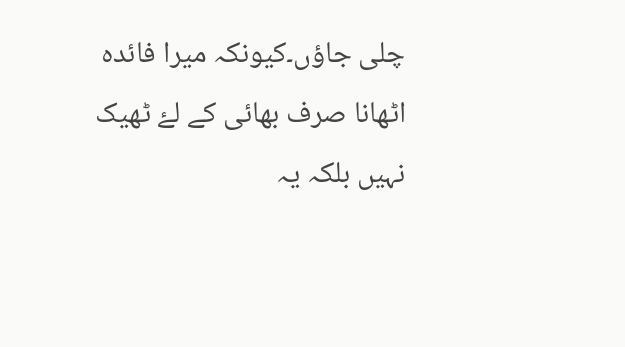چلی جاؤں۔کیونکہ میرا فائدہ اٹھانا صرف بھائی کے لۓ ٹھیک نہیں بلکہ یہ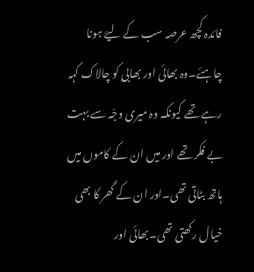فائدہ کچھ عرصہ سب کے لیۓ ہونا چاہئے۔وہ بھائی اور بھابی کو چالاک کہہ رہے تھے کیونکہ وہ میری وجّہ سے بہت بے فکر تھے اور میں ان کے کاموں میں ہاتھ بٹاتی تھی۔اور ان کے گھر کا بھی خیال رکھتی تھی۔بھائی اور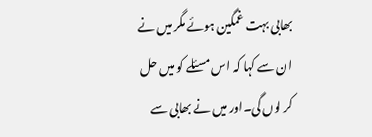بھابی بہت غمگین ہوئے مگر میں نے ان سے کہا کہ اس مسئلے کو میں حل کر لوں گی۔اور میں نے بھابی سے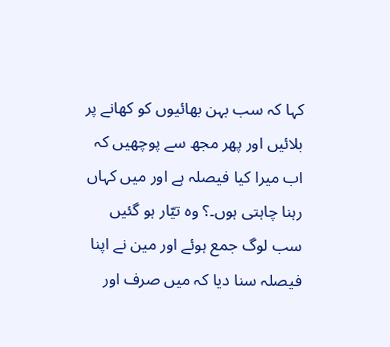کہا کہ سب بہن بھائیوں کو کھانے پر بلائیں اور پھر مجھ سے پوچھیں کہ اب میرا کیا فیصلہ ہے اور میں کہاں رہنا چاہتی ہوں۔؟ وہ تیّار ہو گئیں سب لوگ جمع ہوئے اور مین نے اپنا فیصلہ سنا دیا کہ میں صرف اور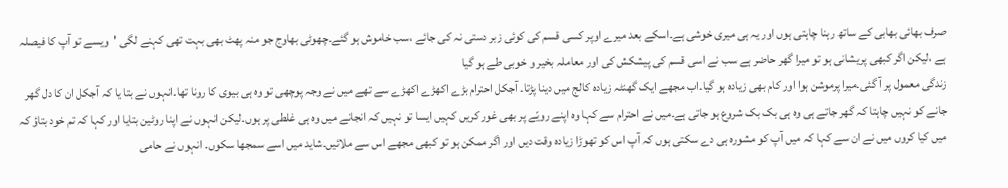صر‌ف بھائی بھابی کے ساتھ رہنا چاہتی ہوں اور یہ ہی میری خوشی ہے۔اسکے بعد میرے اوپر کسی قسم کی کوئی زبر دستی نہ کی جائے ،سب خاموش ہو گئے۔چھوٹی بھاوج جو منہ پھٹ بھی بہت تھی کہنے لگی 'ویسے تو آپ کا فیصلہ ہے ،لیکن اگر کبھی پریشانی ہو تو میرا گھر حاضر ہے سب نے اسی قسم کی پیشکش کی اور معاملہ بخیر و خوبی طے ہو گیا
زندگی معمول پر آ گئی۔میرا پرموشن ہوا اور کام بھی زیادہ ہو گیا۔اب مجھے ایک گھنٹہ زیادہ کالج میں دینا پڑتا۔ آجکل احترام بڑے اکھڑے اکھڑے سے تھے میں نے وجہ پوچھی تو وہ ہی بیوی کا رونا تھا۔انہوں نے بتا یا کہ آجکل ان کا دل گھر جانے کو نہیں چاہتا کہ گھر جاتے ہی وہ ہی بک بک شروع ہو جاتی ہے۔میں نے احترام سے کہا وہ اپنے رویّے پر بھی غور کریں کہیں ایسا تو نہیں کہ انجانے میں وہ ہی غلطی پر ہوں۔لیکن انہوں نے اپنا روٹین بتایا اور کہا کہ تم خود بتاؤ کہ میں کیا کروں میں نے ان سے کہا کہ میں آپ کو مشورہ ہی دے سکتی ہوں کہ آپ اس کو تھوڑا زیادہ وقت دیں اور اگر ممکن ہو تو کبھی مجھے اس سے ملائیں۔شاید میں اسے سمجھا سکوں۔ انہوں نے حامی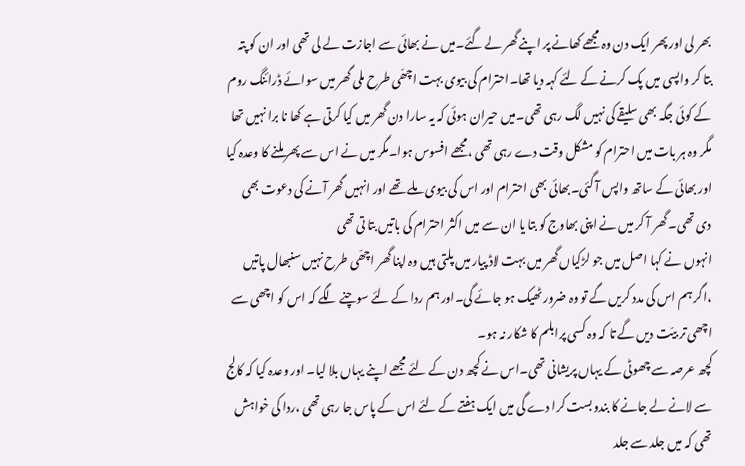بھر لی اور پھر ایک دن وہ مجھے کھانے پر اپنے گھر لے گئے۔میں نے بھائی سے اجازت لے لی تھی اور ان کو پتہ بتا کر واپسی میں پک کرنے کے لئے کہہ دیا تھا۔احترام کی بیوی بہت اچھّی طرح ملی گھر میں سوائے ڈرائنگ روم کے کوئی جگہ بھی سلیقے کی نہیں لگ رہی تھی۔میں حیران ہوئی کہ یہ سارا دن گھر میں کیا کرتی ہے کھا نا برا نہیں تھا مگر وہ ہر بات میں احترام کو مشکل وقت دے رہی تھی ،مجھے افسوس ہوا۔مگر میں نے اس سے پھر ملنے کا وعدہ کیا اور بھائی کے ساتھ واپس آ گئی۔بھائی بھی احترام اور اس کی بیوی ملے تھے اور انہیں گھر آنے کی دعوت بھی دی تھی۔ گھر آ کر میں نے اپنی بھاوج کو بتا یا ان سے میں اکثر احترام کی باتیں بتا تی تھی
انہوں نے کہا اصل میں جو لڑکیاں گھر میں بہت لاڈ پیار میں پلتی ہیں وہ اپنا گھر اچھّی طرح نہیں سنبھال پاتیں ،اگر ہم اس کی مدد کریں گے تو وہ ضرور ٹھیک ہو جائے گی۔اور ہم ردا کے لئے سوچنے لگے کہ اس کو اچھی سے اچھی تر بیّت دیں گے تا کہ وہ کسی پرابلم کا شکار نہ ہو۔
کچھ عرصہ سے چھوٹی کے یہاں پریشانی تھی۔اس نے کچھ دن کے لئے مجھے اپنے یہاں بلا لیا۔ اور وعدہ کیا کہ کالج سے لانے لے جانے کا بندوبست کرا دے گی میں ایک ہفتے کے لئے اس کے پاس جا رہی تھی ،ردا کی خواہش تھی کہ میں جلد سے جلد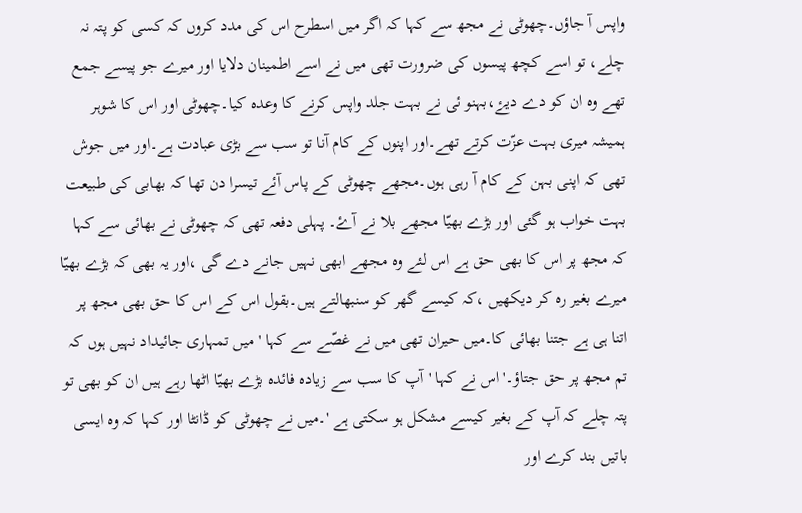واپس آ جاؤں۔چھوٹی نے مجھ سے کہا کہ اگر میں اسطرح اس کی مدد کروں کہ کسی کو پتہ نہ چلے، تو اسے کچھ پیسوں کی ضرورت تھی میں نے اسے اطمینان دلایا اور میرے جو پیسے جمع تھے وہ ان کو دے دیۓ،بہنو ئی نے بہت جلد واپس کرنے کا وعدہ کیا۔چھوٹی اور اس کا شوہر ہمیشہ میری بہت عزّت کرتے تھے۔اور اپنوں کے کام آنا تو سب سے بڑی عبادت ہے۔اور میں جوش تھی کہ اپنی بہن کے کام آ رہی ہوں۔مجھے چھوٹی کے پاس آئے تیسرا دن تھا کہ بھابی کی طبیعت بہت خواب ہو گئی اور بڑے بھیّا مجھے بلا نے آۓ۔ پہلی دفعہ تھی کہ چھوٹی نے بھائی سے کہا کہ مجھ پر اس کا بھی حق ہے اس لئے وہ مجھے ابھی نہیں جانے دے گی ،اور یہ بھی کہ بڑے بھیّا میرے بغیر رہ کر دیکھیں ،کہ کیسے گھر کو سنبھالتے ہیں۔بقول اس کے اس کا حق بھی مجھ پر اتنا ہی ہے جتنا بھائی کا۔میں حیران تھی میں نے غصّے سے کہا 'میں تمہاری جائیداد نہیں ہوں کہ تم مجھ پر حق جتاؤ۔'اس نے کہا 'آپ کا سب سے زیادہ فائدہ بڑے بھیّا اٹھا رہے ہیں ان کو بھی تو پتہ چلے کہ آپ کے بغیر کیسے مشکل ہو سکتی ہے '۔میں نے چھوٹی کو ڈانٹا اور کہا کہ وہ ایسی باتیں بند کرے اور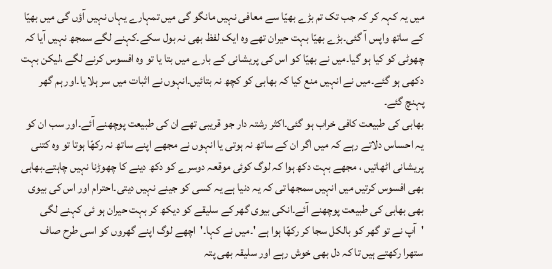میں یہ کہہ کر کہ جب تک تم بڑے بھیّا سے معافی نہیں مانگو گی میں تمہارے یہاں نہیں آؤں گی میں بھیّا کے ساتھ واپس آ گئی۔بڑے بھیّا بہت حیران تھے وہ ایک لفظ بھی نہ بول سکے۔کہنے لگے سمجھ نہیں آیا کہ چھوٹی کو کیا ہو گیا۔میں نے بھیّا کو اس کی پریشانی کے بارے میں بتا یا تو وہ افسوس کرنے لگے ،لیکن بہت دکھی ہو گئے۔میں نے انہیں منع کیا کہ بھابی کو کچھ نہ بتائیں۔انہوں نے اثبات میں سر ہلا یا۔اور ہم گھر پہنچ گئے۔
بھابی کی طبیعت کافی خراب ہو گئی۔اکثر رشتہ دار جو قریبی تھے ان کی طبیعت پوچھنے آئے۔اور سب ان کو یہ احساس دلاتے رہے کہ میں اگر ان کے ساتھ نہ ہوتی یا انہوں نے مجھے اپنے ساتھ نہ رکھّا ہوتا تو وہ کتنی پریشانی اٹھاتیں ، مجھے بہت دکھ ہوا کہ لوگ کوئی موقعہ دوسرے کو دکھ دینے کا چھوڑنا نہیں چاہتے۔بھابی بھی افسوس کرتیں میں انہیں سمجھا تی کہ یہ دنیا ہے یہ کسی کو جینے نہیں دیتی۔احترام اور اس کی بیوی بھی بھابی کی طبیعت پوچھنے آئے۔انکی بیوی گھر کے سلیقے کو دیکھ کر بہت حیران ہو ئی کہنے لگی 'آپ نے تو گھر کو بالکل سجا کر رکھّا ہوا ہے '۔میں نے کہا۔'اچھے لوگ اپنے گھروں کو اسی طرح صاف ستھرا رکھتے ہیں تا کہ دل بھی خوش رہے اور سلیقہ بھی پتہ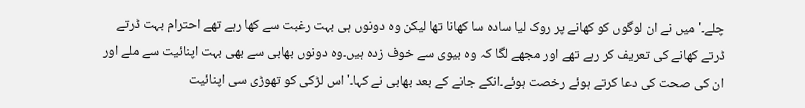چلے۔'میں نے ان لوگوں کو کھانے پر روک لیا سادہ سا کھانا تھا لیکن وہ دونوں ہی بہت رغبت سے کھا رہے تھے احترام بہت ڈرتے ڈرتے کھانے کی تعریف کر رہے تھے اور مجھے لگا کہ وہ بیوی سے خوف زدہ ہیں۔وہ دونوں بھابی سے بھی بہت اپنائیت سے ملے اور ان کی صحت کی دعا کرتے ہوئے رخصت ہوئے۔انکے جانے کے بعد بھابی نے کہا۔'اس لڑکی کو تھوڑی سی اپنائیت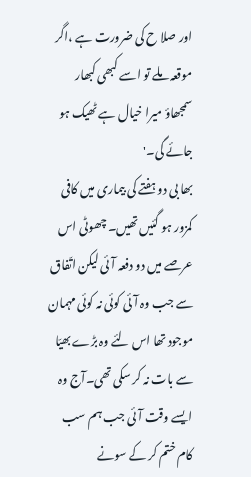اور صلا ح کی ضرورت ہے ،اگر موقعہ ملے تو اسے کبھی کبھار سمجھاؤ میرا خیال ہے ٹھیک ہو جائے گی۔'
بھا بی دو ہفتے کی بیماری میں کافی کمزور ہو گئیں تھیں۔ چھوٹی اس عرصے میں دو دفعہ آئی لیکن اتّفاق سے جب وہ آئی کوئی نہ کوئی مہمان موجود تھا اس لئے وہ بڑے بھیّا سے بات نہ کر سکی تھی۔آج وہ ایسے وقت آئی جب ہم سب کام ختم کر کے سونے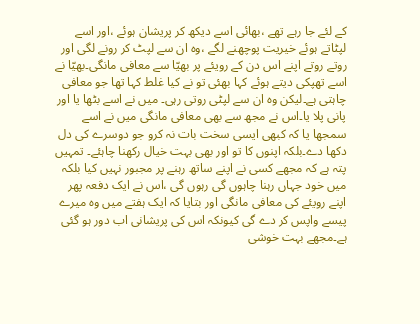کے لئے جا رہے تھے ،بھائی اسے دیکھ کر پریشان ہوئے ،اور اسے لپٹاتے ہوئے خیریت پوچھنے لگے ،وہ ان سے لپٹ کر رونے لگی اور روتے روتے اپنے اس دن کے رویئے پر بھیّا سے معافی مانگی۔بھیّا نے اسے تھپکی دیتے ہوئے کہا بھئی تو نے کیا غلط کہا تھا جو معافی چاہتی ہے۔لیکن وہ ان سے لپٹی روتی رہی۔ میں نے اسے بٹھا یا اور پانی پلا یا۔اس نے مجھ سے بھی معافی مانگی میں نے اسے سمجھا یا کہ کبھی ایسی سخت بات نہ کرو جو دوسرے کی دل دکھا دے۔بلکہ اپنوں کا تو اور بھی بہت خیال رکھنا چاہئے۔ تمہیں پتہ ہے کہ مجھے کسی نے اپنے ساتھ رہنے پر مجبور نہیں کیا بلکہ میں خود جہاں رہنا چاہوں گی رہوں گی ،اس نے ایک دفعہ پھر اپنے رویئے کی معافی مانگی اور بتایا کہ ایک ہفتے میں وہ میرے پیسے واپس کر دے گی کیونکہ اس کی پریشانی اب دور ہو گئی ہے۔مجھے بہت خوشی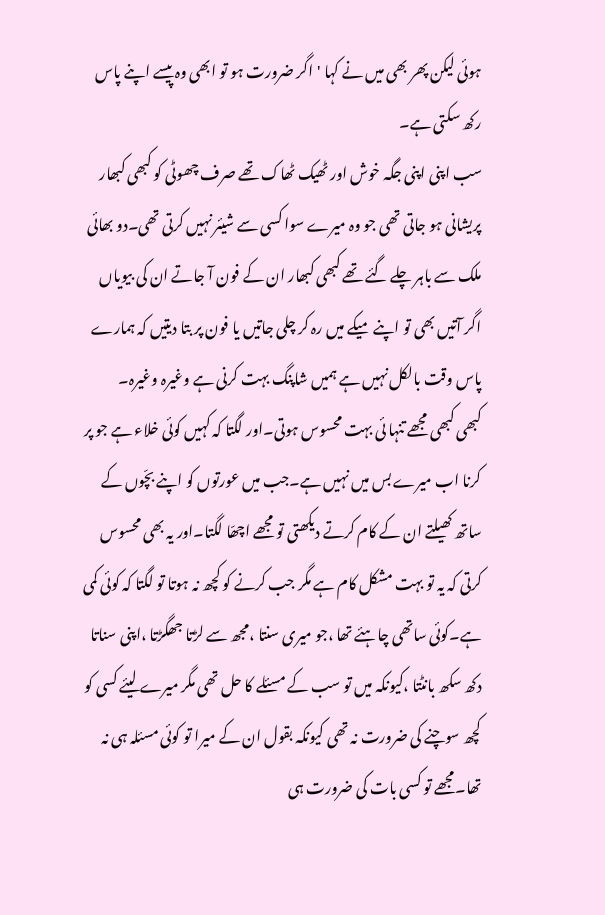ہوئی لیکن پھر بھی میں نے کہا 'اگر ضرورت ہو تو ابھی وہ پیسے اپنے پاس رکھ سکتی ہے۔
سب اپنی اپنی جگہ خوش اور ٹھیک ٹھاک تھے صرف چھوٹی کو کبھی کبھار پریشانی ہو جاتی تھی جو وہ میرے سوا کسی سے شیئر نہیں کرتی تھی۔دو بھائی ملک سے باہر چلے گئے تھے کبھی کبھار ان کے فون آ جاتے ان کی بیویاں اگر آتیں بھی تو اپنے میکے میں رہ کر چلی جاتیں یا فون پر بتا دیتیں کہ ہمارے پاس وقت بالکل نہیں ہے ہمیں شاپنگ بہت کرنی ہے وغیرہ وغیرہ۔
کبھی کبھی مجھے تنہا ئی بہت محسوس ہوتی۔اور لگتا کہ کہیں کوئی خلاء ہے جو پر کرنا اب میرے بس میں نہیں ہے۔جب میں عورتوں کو اپنے بچّوں کے ساتھ کھیلتے ان کے کام کرتے دیکھتی تو مجھے اچھّا لگتا۔اور یہ بھی محسوس کرتی کہ یہ تو بہت مشکل کام ہے مگر جب کرنے کو کچھ نہ ہوتا تو لگتا کہ کوئی کمی ہے۔کوئی ساتھی چاہئے تھا ،جو میری سنتا ،مجھ سے لڑتا جھگڑتا ،اپنی سناتا دکھ سکھ بانٹتا ،کیونکہ میں تو سب کے مسئلے کا حل تھی مگر میرے لیئے کسی کو کچھ سوچنے کی ضرورت نہ تھی کیونکہ بقول ان کے میرا تو کوئی مسئلہ ہی نہ تھا۔مجھے تو کسی بات کی ضرورت ہی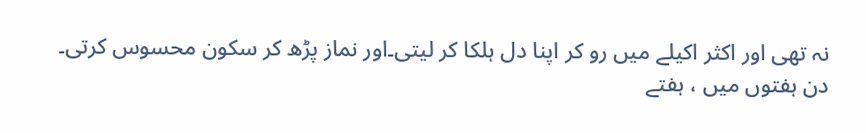نہ تھی اور اکثر اکیلے میں رو کر اپنا دل ہلکا کر لیتی۔اور نماز پڑھ کر سکون محسوس کرتی۔
دن ہفتوں میں ، ہفتے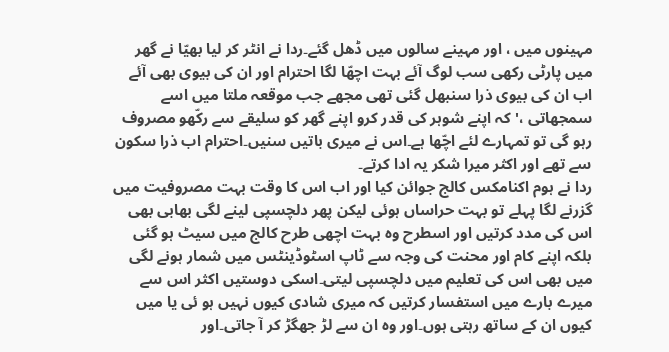مہینوں میں ، اور مہینے سالوں میں ڈھل گئے۔ردا نے انٹر کر لیا بھیّا نے گھر میں پارٹی رکھی سب لوگ آئے بہت اچھّا لگا احترام اور ان کی بیوی بھی آئے اب ان کی بیوی ذرا سنبھل گئی تھی مجھے جب موقعہ ملتا میں اسے سمجھاتی ،'کہ اپنے شوہر کی قدر کرو اپنے گھر کو سلیقے سے رکّھو مصروف رہو گی تو تمہارے لئے اچّھا ہے۔اس نے میری باتیں سنیں۔احترام اب ذرا سکون سے تھے اور اکثر میرا شکر یہ ادا کرتے۔
ردا نے ہوم اکنامکس کالج جوائن کیا اور اب اس کا وقت بہت مصروفیت میں گزرنے لگا پہلے تو بہت حراساں ہوئی لیکن پھر دلچسپی لینے لگی بھابی بھی اس کی مدد کرتیں اور اسطرح وہ بہت اچھی طرح کالج میں سیٹ ہو گئی بلکہ اپنے کام اور محنت کی وجہ سے ٹاپ اسٹوڈینٹس میں شمار ہونے لگی میں بھی اس کی تعلیم میں دلچسپی لیتی۔اسکی دوستیں اکثر اس سے میرے بارے میں استفسار کرتیں کہ میری شادی کیوں نہیں ہو ئی یا میں کیوں ان کے ساتھ رہتی ہوں۔اور وہ ان سے لڑ جھگڑ کر آ جاتی۔اور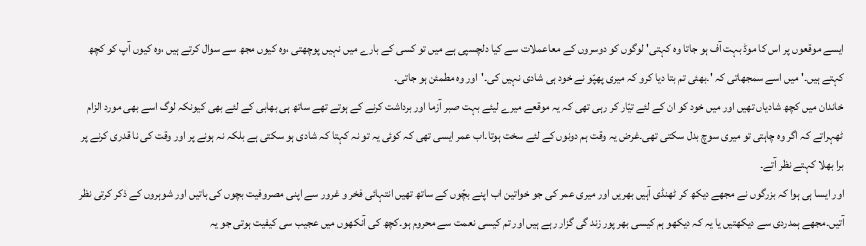ایسے موقعوں پر اس کا موڈ بہت آف ہو جاتا وہ کہتی' لوگوں کو دوسروں کے معاعملات سے کیا دلچسپی ہے میں تو کسی کے بارے میں نہیں پوچھتی ،وہ کیوں مجھ سے سوال کرتے ہیں ،وہ کیوں آپ کو کچھ کہتے ہیں۔' میں اسے سمجھاتی کہ '۔بھئی تم بتا دیا کرو کہ میری پھپّو نے خود ہی شادی نہیں کی۔'اور وہ مطمئن ہو جاتی۔
خاندان میں کچھ شادیاں تھیں اور میں خود کو ان کے لئے تیّار کر رہی تھی کہ یہ موقعے میرے لیئے بہت صبر آزما اور برداشت کرنے کے ہوتے تھے ساتھ ہی بھابی کے لئے بھی کیونکہ لوگ اسے بھی مورد الزام ٹھہراتے کہ اگر وہ چاہتی تو میری سوچ بدل سکتی تھی۔غرض یہ وقت ہم دونوں کے لئے سخت ہوتا۔اب عمر ایسی تھی کہ کوئی یہ تو نہ کہتا کہ شادی ہو سکتی ہے بلکہ نہ ہونے پر اور وقت کی نا قدری کرنے پر برا بھلا کہتے نظر آتے۔
اور ایسا ہی ہوا کہ بزرگوں نے مجھے دیکھ کر ٹھنڈی آہیں بھریں اور میری عمر کی جو خواتین اب اپنے بچّوں کے ساتھ تھیں انتہائی فخر و غرور سے اپنی مصروفیت بچوں کی باتیں اور شوہروں کے ذکر کرتی نظر آتیں۔مجھے ہمدردی سے دیکھتیں یا یہ کہ دیکھو ہم کیسی بھر پور زند گی گزار رہے ہیں اور تم کیسی نعمت سے محروم ہو۔کچھ کی آنکھوں میں عجیب سی کیفیت ہوتی جو یہ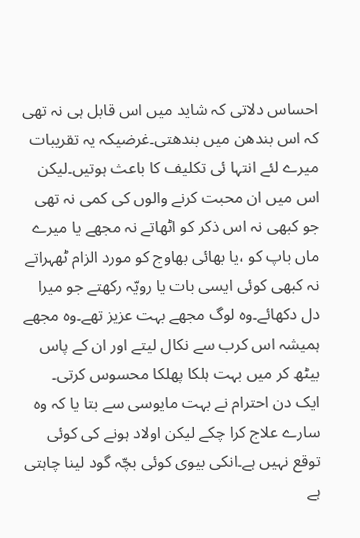احساس دلاتی کہ شاید میں اس قابل ہی نہ تھی کہ اس بندھن میں بندھتی۔غرضیکہ یہ تقریبات میرے لئے انتہا ئی تکلیف کا باعث ہوتیں۔لیکن اس میں ان محبت کرنے والوں کی کمی نہ تھی جو کبھی نہ اس ذکر کو اٹھاتے نہ مجھے یا میرے ماں باپ کو ،یا بھائی بھاوج کو مورد الزام ٹھہراتے نہ کبھی کوئی ایسی بات یا رویّہ رکھتے جو میرا دل دکھائے۔وہ لوگ مجھے بہت عزیز تھے۔وہ مجھے ہمیشہ اس کرب سے نکال لیتے اور ان کے پاس بیٹھ کر میں بہت ہلکا پھلکا محسوس کرتی۔
ایک دن احترام نے بہت مایوسی سے بتا یا کہ وہ سارے علاج کرا چکے لیکن اولاد ہونے کی کوئی توقع نہیں ہے۔انکی بیوی کوئی بچّہ گود لینا چاہتی ہے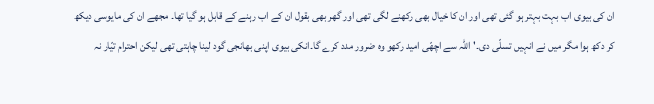ان کی بیوی اب بہت بہتر ہو گئی تھی اور ان کا خیال بھی رکھنے لگی تھی اور گھر بھی بقول ان کے اب رہنے کے قابل ہو گیا تھا۔ مجھے ان کی مایوسی دیکھ کر دکھ ہوا مگر میں نے انہیں تسلّی دی۔'اللہ سے اچھّی امید رکھو وہ ضرور مدد کرے گا۔انکی بیوی اپنی بھانجی گود لینا چاہتی تھی لیکن احترام تیّار نہ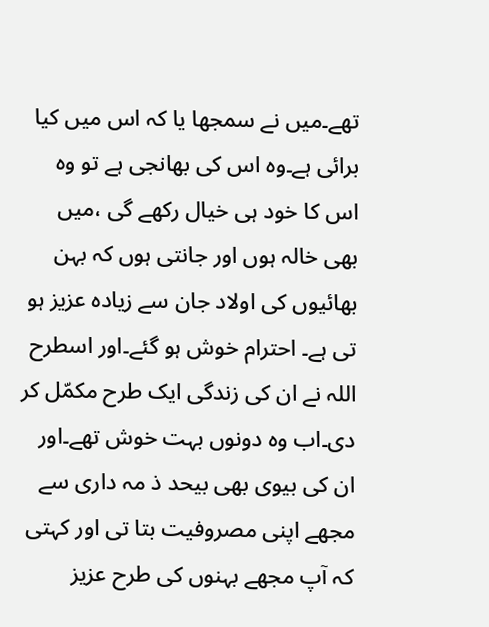تھے۔میں نے سمجھا یا کہ اس میں کیا برائی ہے۔وہ اس کی بھانجی ہے تو وہ اس کا خود ہی خیال رکھے گی ،میں بھی خالہ ہوں اور جانتی ہوں کہ بہن بھائیوں کی اولاد جان سے زیادہ عزیز ہو تی ہے۔ احترام خوش ہو گئے۔اور اسطرح اللہ نے ان کی زندگی ایک طرح مکمّل کر دی۔اب وہ دونوں بہت خوش تھے۔اور ان کی بیوی بھی بیحد ذ مہ داری سے مجھے اپنی مصروفیت بتا تی اور کہتی کہ آپ مجھے بہنوں کی طرح عزیز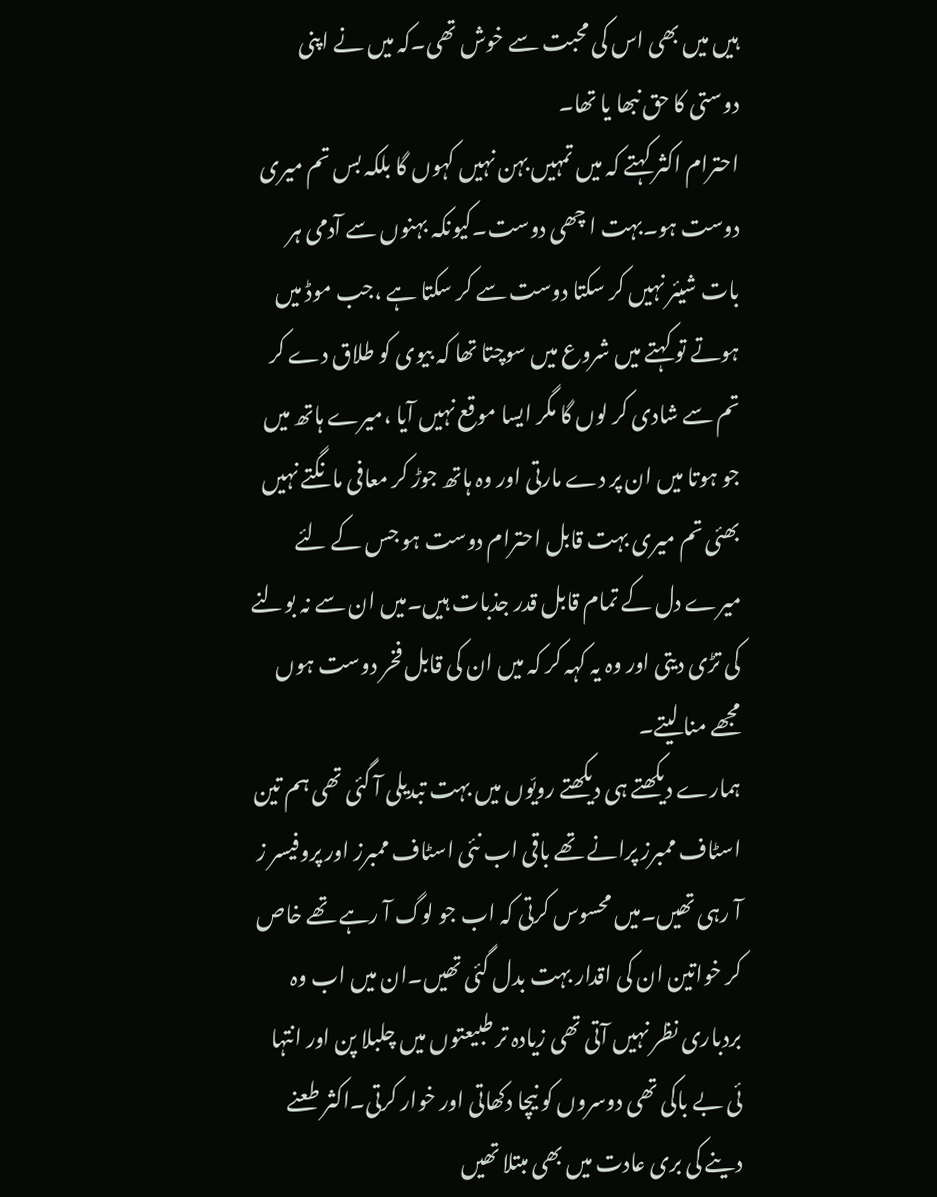ہیں میں بھی اس کی محبت سے خوش تھی۔کہ میں نے اپنی دوستی کا حق نبھا یا تھا۔
احترام اکثر کہتے کہ میں تمہیں بہن نہیں کہوں گا بلکہ بس تم میری دوست ہو۔بہت ا چھی دوست۔کیونکہ بہنوں سے آدمی ہر بات شیئر نہیں کر سکتا دوست سے کر سکتا ہے ،جب موڈ میں ہوتے تو کہتے میں شروع میں سوچتا تھا کہ بیوی کو طلاق دے کر تم سے شادی کر لوں گا مگر ایسا موقع نہیں آیا ،میرے ہاتھ میں جو ہوتا میں ان پر دے مارتی اور وہ ہاتھ جوڑ کر معافی مانگتے نہیں بھئی تم میری بہت قابل احترام دوست ہو جس کے لئے میرے دل کے تمام قابل قدر جذبات ہیں۔میں ان سے نہ بولنے کی تڑی دیتی اور وہ یہ کہہ کر کہ میں ان کی قابل فخر دوست ہوں مجھے منا لیتے۔
ہمارے دیکھتے ہی دیکھتے رویّوں میں بہت تبدیلی آ گئی تھی ہم تین اسٹاف ممبرز پرانے تھے باقی اب نئی اسٹاف ممبرز اور پروفیسر ز آ رہی تھیں۔میں محسوس کرتی کہ اب جو لوگ آ رہے تھے خاص کر خواتین ان کی اقدار بہت بدل گئی تھیں۔ان میں اب وہ بردباری نظر نہیں آتی تھی زیادہ تر طبیعتوں میں چلبلا پن اور انتہا ئی بے باکی تھی دوسروں کو نیچا دکھاتی اور خوار کرتی۔اکثر طعنے دینے کی بری عادت میں بھی مبتلا تھیں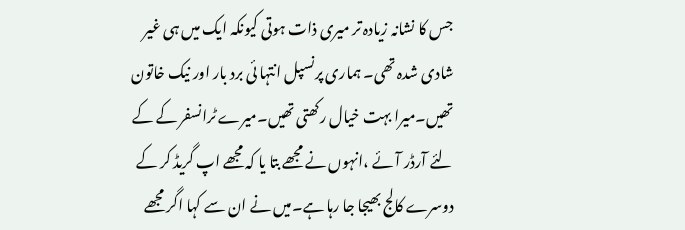جس کا نشانہ زیادہ تر میری ذات ہوتی کیونکہ ایک میں ہی غیر شادی شدہ تھی۔ ہماری پرنسپل انتہا ئی برد بار اور نیک خاتون تھیں۔میرا بہت خیال رکھتی تھیں۔میرے ٹرانسفر کے کے لئے آرڈر آئے ،انہوں نے مجھے بتا یا کہ مجھے اپ گریڈ کر کے دوسرے کالج بھیجا جا رہا ہے۔میں نے ان سے کہا اگر مجھے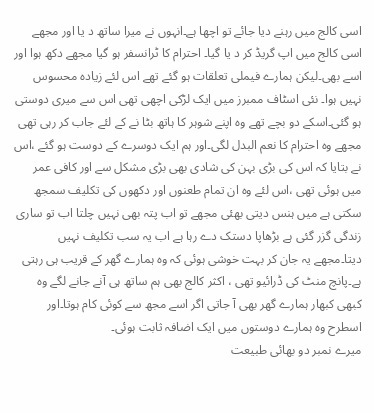اسی کالج میں رہنے دیا جائے تو اچھا ہے۔انہوں نے میرا ساتھ د یا اور مجھے اسی کالج میں اپ گریڈ کر د یا گیا۔ احترام کا ٹرانسفر ہو گیا مجھے دکھ ہوا اور اسے بھی۔لیکن ہمارے فیملی تعلقات ہو گئے تھے اس لئے زیادہ محسوس نہیں ہوا۔ نئی اسٹاف ممبرز میں ایک لڑکی اچھی تھی اس سے میری دوستی ہو گئی۔اسکے دو بچے تھے وہ اپنے شوہر کا ہاتھ بٹا نے کے لئے جاب کر رہی تھی مجھے وہ احترام کا نعم البدل لگی۔اور ہم ایک دوسرے کے دوست ہو گئے ،اس نے بتایا کہ اس کی بڑی بہن کی شادی بھی بڑی مشکل سے اور کافی عمر میں ہوئی تھی ،اس لئے وہ ان تمام طعنوں اور دکھوں کی تکلیف سمجھ سکتی ہے میں ہنس دیتی بھئی مجھے تو اب پتہ بھی نہیں چلتا اب تو ساری زندگی گزر گئی ہے بڑھاپا دستک دے رہا ہے اب یہ سب تکلیف نہیں دیتا۔مجھے یہ جان کر بہت خوشی ہوئی کہ وہ ہمارے گھر کے قریب ہی رہتی ہے۔پانچ منٹ کی ڈرائیو تھی ، اکثر کالج بھی ہم ساتھ ہی آنے جانے لگے وہ کبھی کبھار ہمارے گھر بھی آ جاتی اگر اسے مجھ سے کوئی کام ہوتا۔اور اسطرح وہ ہمارے دوستوں میں ایک اضافہ ثابت ہوئی۔
میرے نمبر دو بھائی طبیعت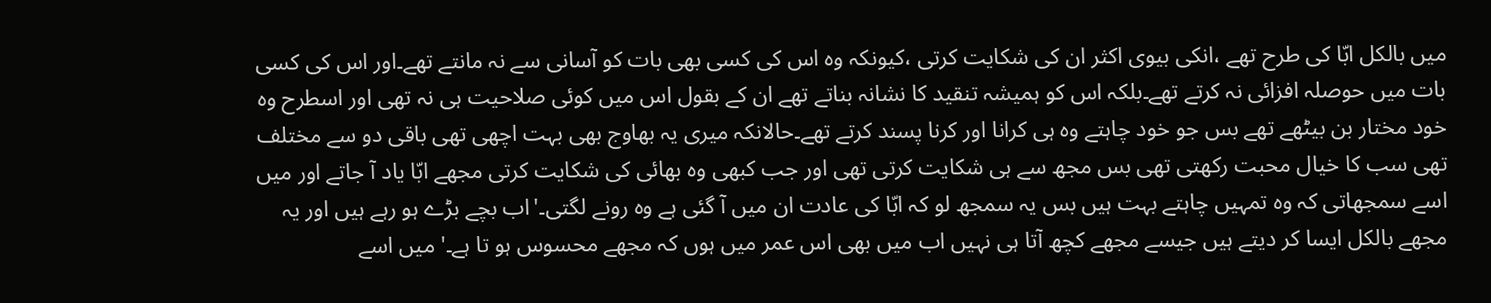میں بالکل ابّا کی طرح تھے ،انکی بیوی اکثر ان کی شکایت کرتی ،کیونکہ وہ اس کی کسی بھی بات کو آسانی سے نہ مانتے تھے۔اور اس کی کسی بات میں حوصلہ افزائی نہ کرتے تھے۔بلکہ اس کو ہمیشہ تنقید کا نشانہ بناتے تھے ان کے بقول اس میں کوئی صلاحیت ہی نہ تھی اور اسطرح وہ خود مختار بن بیٹھے تھے بس جو خود چاہتے وہ ہی کرانا اور کرنا پسند کرتے تھے۔حالانکہ میری یہ بھاوج بھی بہت اچھی تھی باقی دو سے مختلف تھی سب کا خیال محبت رکھتی تھی بس مجھ سے ہی شکایت کرتی تھی اور جب کبھی وہ بھائی کی شکایت کرتی مجھے ابّا یاد آ جاتے اور میں اسے سمجھاتی کہ وہ تمہیں چاہتے بہت ہیں بس یہ سمجھ لو کہ ابّا کی عادت ان میں آ گئی ہے وہ رونے لگتی۔'اب بچے بڑے ہو رہے ہیں اور یہ مجھے بالکل ایسا کر دیتے ہیں جیسے مجھے کچھ آتا ہی نہیں اب میں بھی اس عمر میں ہوں کہ مجھے محسوس ہو تا ہے۔' میں اسے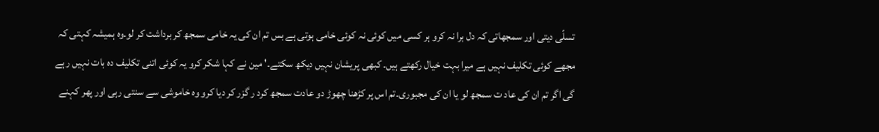تسلّی دیتی اور سمجھاتی کہ دل برا نہ کرو ہر کسی میں کوئی نہ کوئی خامی ہوتی ہے بس تم ان کی یہ خامی سمجھ کر برداشت کر لو۔وہ ہمیشہ کہتی کہ مجھے کوئی تکلیف نہیں ہے میرا بہت خیال رکھتے ہیں۔ کبھی پریشان نہیں دیکھ سکتے۔' مین نے کہا شکر کرو یہ کوئی اتنی تکلیف دہ بات نہیں رہے گی اگر تم ان کی عاد ت سمجھ لو یا ان کی مجبوری۔تم اس پر کڑھنا چھوڑ دو عادت سمجھ کرد ر گزر کر دیا کرو وہ خاموشی سے سنتی رہی اور پھر کہنے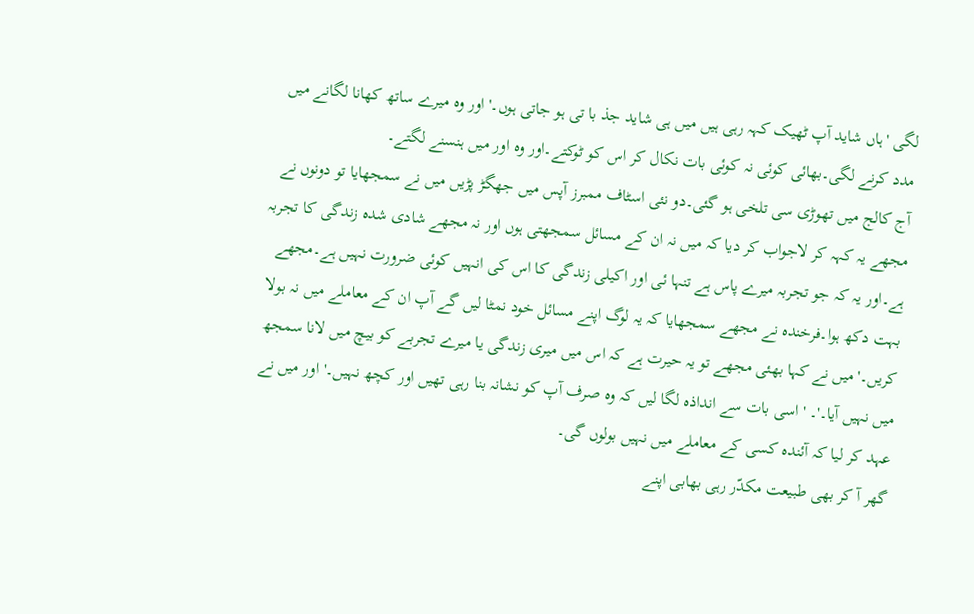لگی 'ہاں شاید آپ ٹھیک کہہ رہی ہیں میں ہی شاید جذ با تی ہو جاتی ہوں۔' اور وہ میرے ساتھ کھانا لگانے میں مدد کرنے لگی۔بھائی کوئی نہ کوئی بات نکال کر اس کو ٹوکتے۔اور وہ اور میں ہنسنے لگتے۔
آج کالج میں تھوڑی سی تلخی ہو گئی۔دو نئی اسٹاف ممبرز آپس میں جھگڑ پڑیں میں نے سمجھایا تو دونوں نے مجھے یہ کہہ کر لاجواب کر دیا کہ میں نہ ان کے مسائل سمجھتی ہوں اور نہ مجھے شادی شدہ زندگی کا تجربہ ہے۔اور یہ کہ جو تجربہ میرے پاس ہے تنہا ئی اور اکیلی زندگی کا اس کی انہیں کوئی ضرورت نہیں ہے۔مجھے بہت دکھ ہوا۔فرخندہ نے مجھے سمجھایا کہ یہ لوگ اپنے مسائل خود نمٹا لیں گے آپ ان کے معاملے میں نہ بولا کریں۔'میں نے کہا بھئی مجھے تو یہ حیرت ہے کہ اس میں میری زندگی یا میرے تجربے کو بیچ میں لانا سمجھ میں نہیں آیا۔'۔ ' اسی بات سے انداذہ لگا لیں کہ وہ صرف آپ کو نشانہ بنا رہی تھیں اور کچھ نہیں۔' اور میں نے عہد کر لیا کہ آئندہ کسی کے معاملے میں نہیں بولوں گی۔
گھر آ کر بھی طبیعت مکدّر رہی بھابی اپنے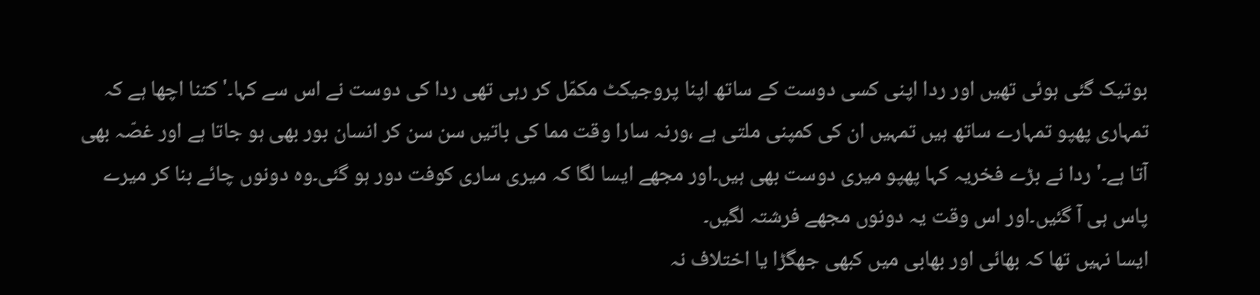بوتیک گئی ہوئی تھیں اور ردا اپنی کسی دوست کے ساتھ اپنا پروجیکٹ مکمّل کر رہی تھی ردا کی دوست نے اس سے کہا۔'کتنا اچھا ہے کہ تمہاری پھپو تمہارے ساتھ ہیں تمہیں ان کی کمپنی ملتی ہے ،ورنہ سارا وقت مما کی باتیں سن سن کر انسان بور بھی ہو جاتا ہے اور غصّہ بھی آتا ہے۔' ردا نے بڑے فخریہ کہا پھپو میری دوست بھی ہیں۔اور مجھے ایسا لگا کہ میری ساری کوفت دور ہو گئی۔وہ دونوں چائے بنا کر میرے پاس ہی آ گئیں۔اور اس وقت یہ دونوں مجھے فرشتہ لگیں۔
ایسا نہیں تھا کہ بھائی اور بھابی میں کبھی جھگڑا یا اختلاف نہ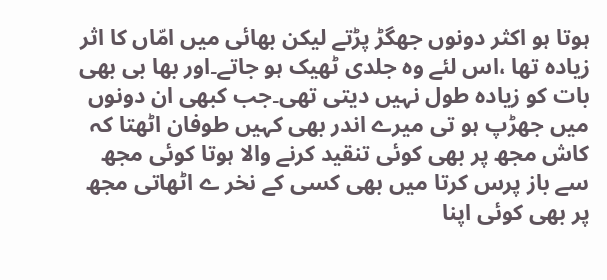ہوتا ہو اکثر دونوں جھگڑ پڑتے لیکن بھائی میں امّاں کا اثر زیادہ تھا ،اس لئے وہ جلدی ٹھیک ہو جاتے۔اور بھا بی بھی بات کو زیادہ طول نہیں دیتی تھی۔جب کبھی ان دونوں میں جھڑپ ہو تی میرے اندر بھی کہیں طوفان اٹھتا کہ کاش مجھ پر بھی کوئی تنقید کرنے والا ہوتا کوئی مجھ سے باز پرس کرتا میں بھی کسی کے نخر ے اٹھاتی مجھ پر بھی کوئی اپنا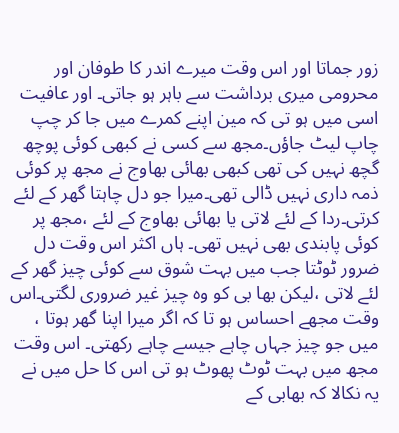زور جماتا اور اس وقت میرے اندر کا طوفان اور محرومی میری برداشت سے باہر ہو جاتی۔ اور عافیت اسی میں ہو تی کہ مین اپنے کمرے میں جا کر چپ چاپ لیٹ جاؤں۔مجھ سے کسی نے کبھی کوئی پوچھ گچھ نہیں کی تھی کبھی بھائی بھاوج نے مجھ پر کوئی ذمہ داری نہیں ڈالی تھی۔میرا جو دل چاہتا گھر کے لئے کرتی۔ردا کے لئے لاتی یا بھائی بھاوج کے لئے ،مجھ پر کوئی پابندی بھی نہیں تھی۔ ہاں اکثر اس وقت دل ضرور ٹوٹتا جب میں بہت شوق سے کوئی چیز گھر کے لئے لاتی ،لیکن بھا بی کو وہ چیز غیر ضروری لگتی۔اس وقت مجھے احساس ہو تا کہ اگر میرا اپنا گھر ہوتا ، میں جو چیز جہاں چاہے جیسے چاہے رکھتی۔ اس وقت مجھ میں بہت ٹوٹ پھوٹ ہو تی اس کا حل میں نے یہ نکالا کہ بھابی کے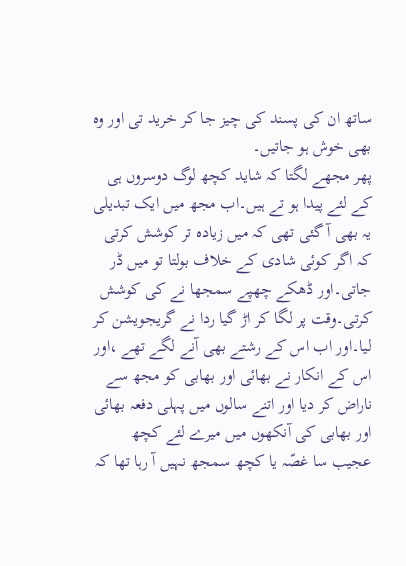ساتھ ان کی پسند کی چیز جا کر خرید تی اور وہ بھی خوش ہو جاتیں۔
پھر مجھے لگتا کہ شاید کچھ لوگ دوسروں ہی کے لئے پیدا ہو تے ہیں۔اب مجھ میں ایک تبدیلی یہ بھی آ گئی تھی کہ میں زیادہ تر کوشش کرتی کہ اگر کوئی شادی کے خلاف بولتا تو میں ڈر جاتی۔اور ڈھکے چھپے سمجھا نے کی کوشش کرتی۔وقت پر لگا کر اڑ گیا ردا نے گریجویشن کر لیا۔اور اب اس کے رشتے بھی آنے لگے تھے ،اور اس کے انکار نے بھائی اور بھابی کو مجھ سے ناراض کر دیا اور اتنے سالوں میں پہلی دفعہ بھائی اور بھابی کی آنکھوں میں میرے لئے کچھ عجیب سا غصّہ یا کچھ سمجھ نہیں آ رہا تھا کہ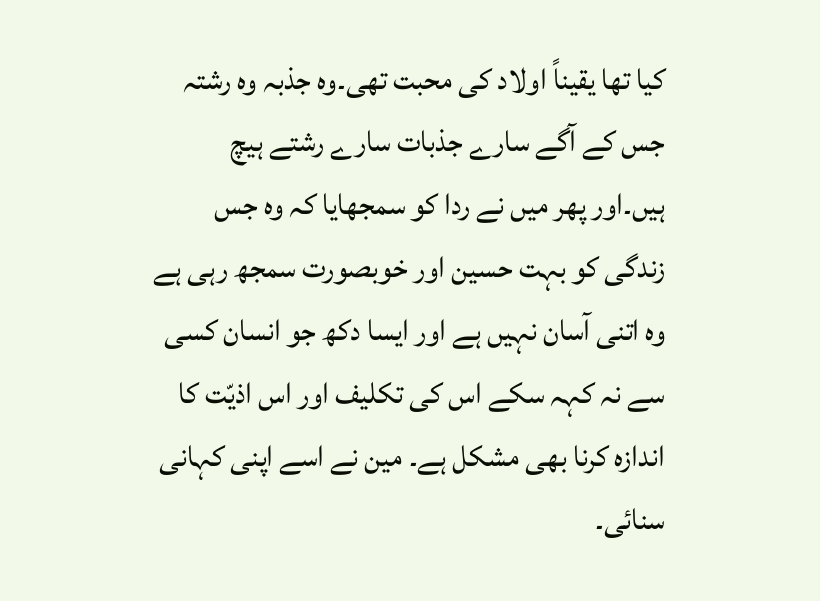کیا تھا یقیناً اولاد کی محبت تھی۔وہ جذبہ وہ رشتہ جس کے آگے سارے جذبات سارے رشتے ہیچ ہیں۔اور پھر میں نے ردا کو سمجھایا کہ وہ جس زندگی کو بہت حسین اور خوبصورت سمجھ رہی ہے وہ اتنی آسان نہیں ہے اور ایسا دکھ جو انسان کسی سے نہ کہہ سکے اس کی تکلیف اور اس اذیّت کا اندازہ کرنا بھی مشکل ہے۔ مین نے اسے اپنی کہانی سنائی۔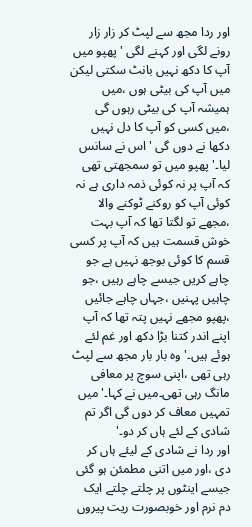اور ردا مجھ سے لپٹ کر زار زار رونے لگی اور کہنے لگی ' پھپو میں آپ کا دکھ نہیں بانٹ سکتی لیکن میں آپ کی بیٹی ہوں ،میں ہمیشہ آپ کی بیٹی رہوں گی ،میں کسی کو آپ کا دل نہیں دکھا نے دوں گی ' اس نے سانس لیا۔' پھپو میں تو سمجھتی تھی کہ آپ پر نہ کوئی ذمہ داری ہے نہ کوئی آپ کو روکنے ٹوکنے والا ،مجھے تو لگتا تھا کہ آپ بہت خوش قسمت ہیں کہ آپ پر کسی قسم کا کوئی بوجھ نہیں ہے جو چاہے کریں جیسے چاہے رہیں ،جو چاہیں پہنیں ،جہاں چاہے جائیں ،پھپو مجھے نہیں پتہ تھا کہ آپ اپنے اندر کتنا بڑا دکھ اور غم لئے ہوئے ہیں۔'وہ بار بار مجھ سے لپٹ رہی تھی ،اپنی سوچ پر معافی مانگ رہی تھی۔میں نے کہا۔' میں تمہیں معاف کر دوں گی اگر تم شادی کے لئے ہاں کر دو۔'
اور ردا نے شادی کے لیئے ہاں کر دی ،اور میں اتنی مطمئن ہو گئی جیسے اینٹوں پر چلتے چلتے ایک دم نرم اور خوبصورت ریت پیروں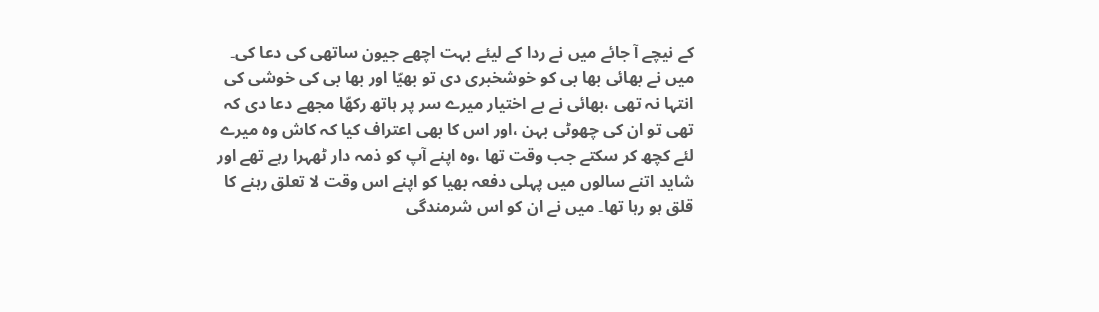کے نیچے آ جائے میں نے ردا کے لیئے بہت اچھے جیون ساتھی کی دعا کی۔
میں نے بھائی بھا بی کو خوشخبری دی تو بھیّا اور بھا بی کی خوشی کی انتہا نہ تھی ،بھائی نے بے اختیار میرے سر پر ہاتھ رکھّا مجھے دعا دی کہ تھی تو ان کی چھوٹی بہن ،اور اس کا بھی اعتراف کیا کہ کاش وہ میرے لئے کچھ کر سکتے جب وقت تھا ،وہ اپنے آپ کو ذمہ دار ٹھہرا رہے تھے اور شاید اتنے سالوں میں پہلی دفعہ بھیا کو اپنے اس وقت لا تعلق رہنے کا قلق ہو رہا تھا۔ میں نے ان کو اس شرمندگی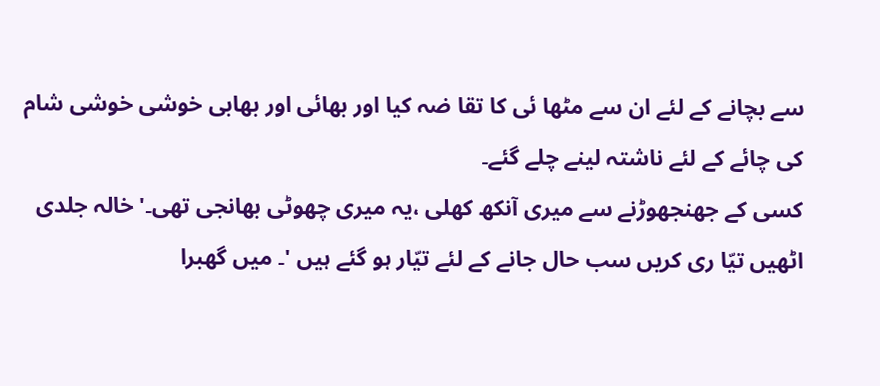سے بچانے کے لئے ان سے مٹھا ئی کا تقا ضہ کیا اور بھائی اور بھابی خوشی خوشی شام کی چائے کے لئے ناشتہ لینے چلے گئے۔
کسی کے جھنجھوڑنے سے میری آنکھ کھلی ،یہ میری چھوٹی بھانجی تھی۔'خالہ جلدی اٹھیں تیّا ری کریں سب حال جانے کے لئے تیّار ہو گئے ہیں '۔ میں گھبرا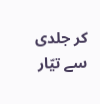کر جلدی سے تیّار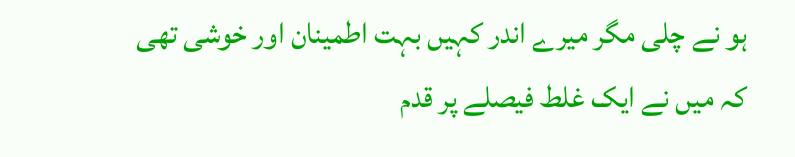ہو نے چلی مگر میرے اندر کہیں بہت اطمینان اور خوشی تھی کہ میں نے ایک غلط فیصلے پر قدم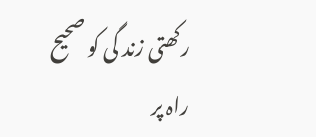رکھتی زند گی کو صحیح راہ پر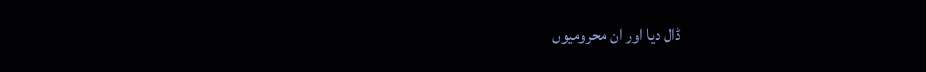ڈال دیا اور ان محرومیوں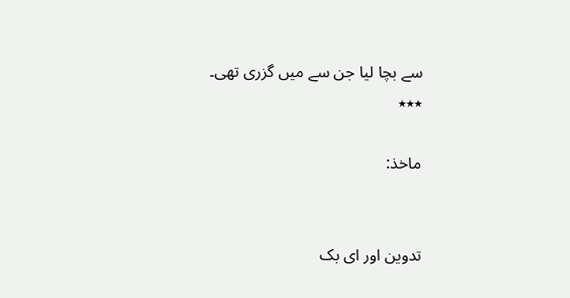سے بچا لیا جن سے میں گزری تھی۔
٭٭٭

ماخذ:


تدوین اور ای بک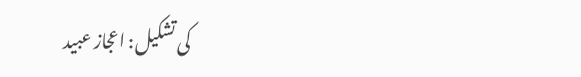کی تشکیل: اعجاز عبید